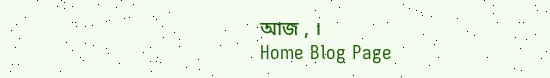আজ , ।
Home Blog Page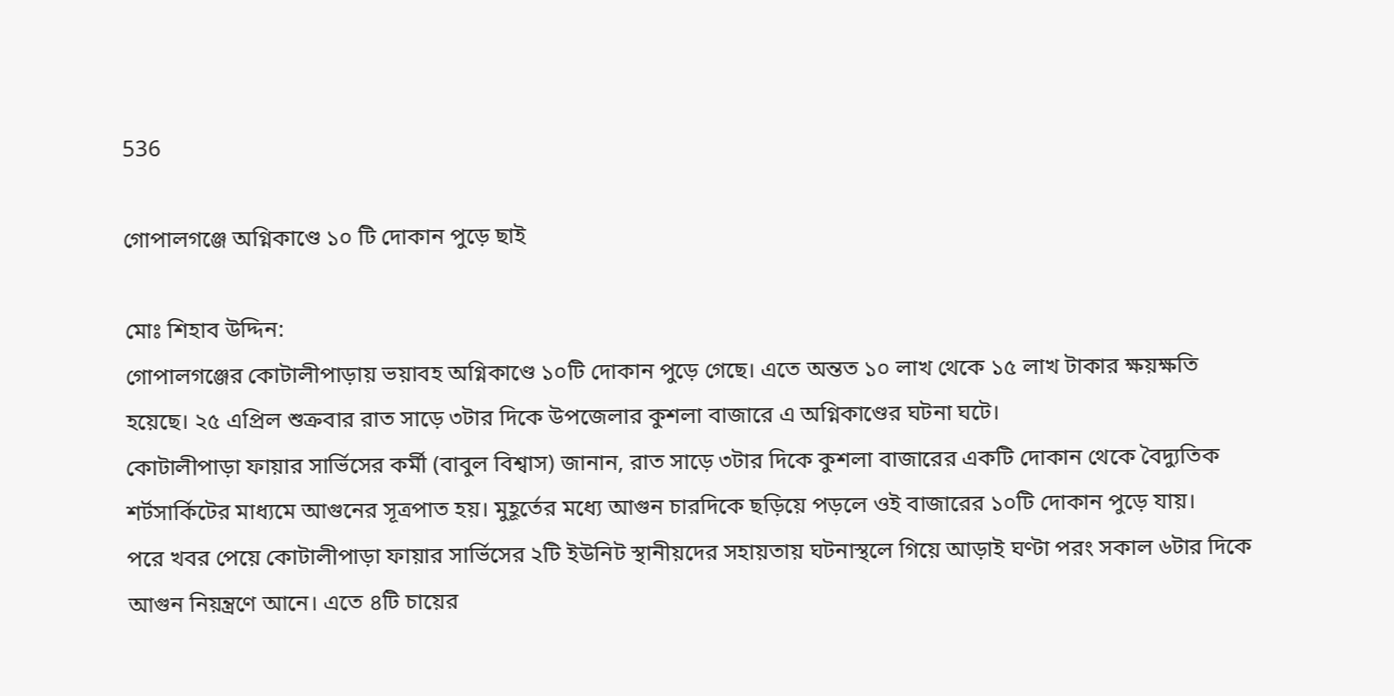536

গোপালগঞ্জে অগ্নিকাণ্ডে ১০ টি দোকান পুড়ে ছাই

মোঃ শিহাব উদ্দিন:
গোপালগঞ্জের কোটালীপাড়ায় ভয়াবহ অগ্নিকাণ্ডে ১০টি দোকান পুড়ে গেছে। এতে অন্তত ১০ লাখ থেকে ১৫ লাখ টাকার ক্ষয়ক্ষতি হয়েছে। ২৫ এপ্রিল শুক্রবার রাত সাড়ে ৩টার দিকে উপজেলার কুশলা বাজারে এ অগ্নিকাণ্ডের ঘটনা ঘটে।
কোটালীপাড়া ফায়ার সার্ভিসের কর্মী (বাবুল বিশ্বাস) জানান, রাত সাড়ে ৩টার দিকে কুশলা বাজারের একটি দোকান থেকে বৈদ্যুতিক শর্টসার্কিটের মাধ্যমে আগুনের সূত্রপাত হয়। মুহূর্তের মধ্যে আগুন চারদিকে ছড়িয়ে পড়লে ওই বাজারের ১০টি দোকান পুড়ে যায়।
পরে খবর পেয়ে কোটালীপাড়া ফায়ার সার্ভিসের ২টি ইউনিট স্থানীয়দের সহায়তায় ঘটনাস্থলে গিয়ে আড়াই ঘণ্টা পরং সকাল ৬টার দিকে আগুন নিয়ন্ত্রণে আনে। এতে ৪টি চায়ের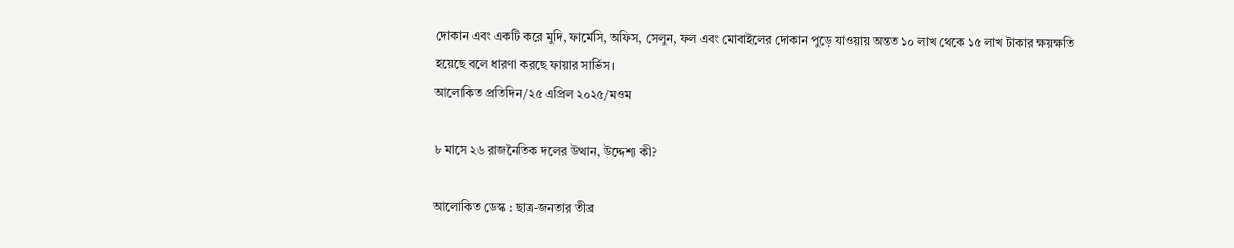দোকান এবং একটি করে মুদি, ফার্মেসি, অফিস, সেলুন, ফল এবং মোবাইলের দোকান পুড়ে যাওয়ায় অন্তত ১০ লাখ থেকে ১৫ লাখ টাকার ক্ষয়ক্ষতি হয়েছে বলে ধারণা করছে ফায়ার সার্ভিস।
আলোকিত প্রতিদিন/২৫ এপ্রিল ২০২৫/মওম

৮ মাসে ২৬ রাজনৈতিক দলের উত্থান, উদ্দেশ্য কী?

আলোকিত ডেস্ক : ছাত্র-জনতার তীব্র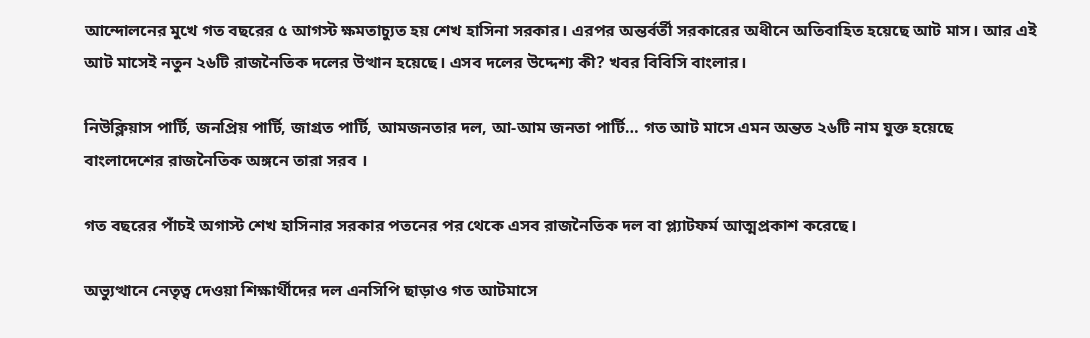আন্দোলনের মুখে গত বছরের ৫ আগস্ট ক্ষমতাচ্যুত হয় শেখ হাসিনা সরকার। এরপর অন্তর্বর্তী সরকারের অধীনে অতিবাহিত হয়েছে আট মাস। আর এই আট মাসেই নতুন ২৬টি রাজনৈতিক দলের উত্থান হয়েছে। এসব দলের উদ্দেশ্য কী? খবর বিবিসি বাংলার।

নিউক্লিয়াস পার্টি, জনপ্রিয় পার্টি, জাগ্রত পার্টি, আমজনতার দল, আ-আম জনতা পার্টি… গত আট মাসে এমন অন্তত ২৬টি নাম যুক্ত হয়েছে বাংলাদেশের রাজনৈতিক অঙ্গনে তারা সরব ।

গত বছরের পাঁচই অগাস্ট শেখ হাসিনার সরকার পতনের পর থেকে এসব রাজনৈতিক দল বা প্ল্যাটফর্ম আত্মপ্রকাশ করেছে।

অভ্যুত্থানে নেতৃত্ব দেওয়া শিক্ষার্থীদের দল এনসিপি ছাড়াও গত আটমাসে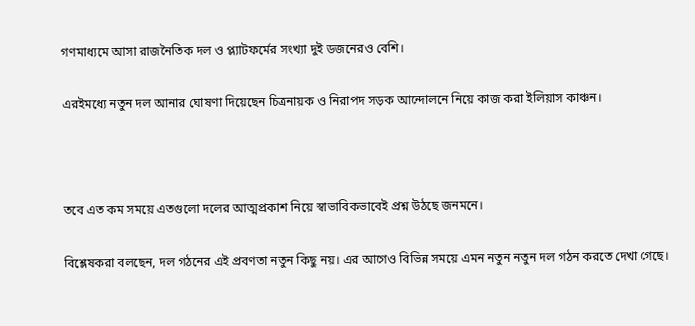গণমাধ্যমে আসা রাজনৈতিক দল ও প্ল্যাটফর্মের সংখ্যা দুই ডজনেরও বেশি।

এরইমধ্যে নতুন দল আনার ঘোষণা দিয়েছেন চিত্রনায়ক ও নিরাপদ সড়ক আন্দোলনে নিয়ে কাজ করা ইলিয়াস কাঞ্চন।



তবে এত কম সময়ে এতগুলো দলের আত্মপ্রকাশ নিয়ে স্বাভাবিকভাবেই প্রশ্ন উঠছে জনমনে।

বিশ্লেষকরা বলছেন, দল গঠনের এই প্রবণতা নতুন কিছু নয়। এর আগেও বিভিন্ন সময়ে এমন নতুন নতুন দল গঠন করতে দেখা গেছে।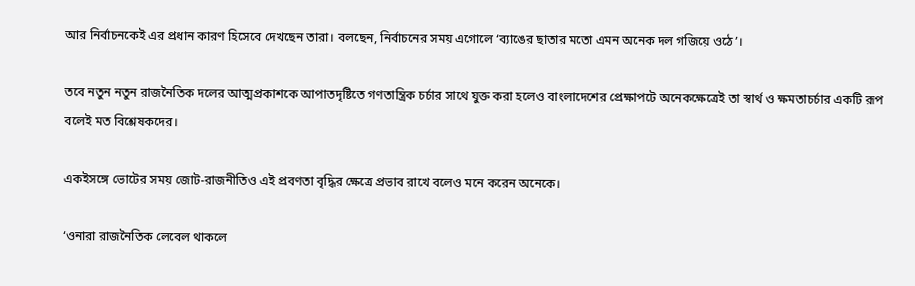আর নির্বাচনকেই এর প্রধান কারণ হিসেবে দেখছেন তারা। বলছেন, নির্বাচনের সময় এগোলে ‘ব্যাঙের ছাতার মতো এমন অনেক দল গজিয়ে ওঠে’।

তবে নতুন নতুন রাজনৈতিক দলের আত্মপ্রকাশকে আপাতদৃষ্টিতে গণতান্ত্রিক চর্চার সাথে যুক্ত করা হলেও বাংলাদেশের প্রেক্ষাপটে অনেকক্ষেত্রেই তা স্বার্থ ও ক্ষমতাচর্চার একটি রূপ বলেই মত বিশ্লেষকদের।

একইসঙ্গে ভোটের সময় জোট-রাজনীতিও এই প্রবণতা বৃদ্ধির ক্ষেত্রে প্রভাব রাখে বলেও মনে করেন অনেকে।

‘ওনারা রাজনৈতিক লেবেল থাকলে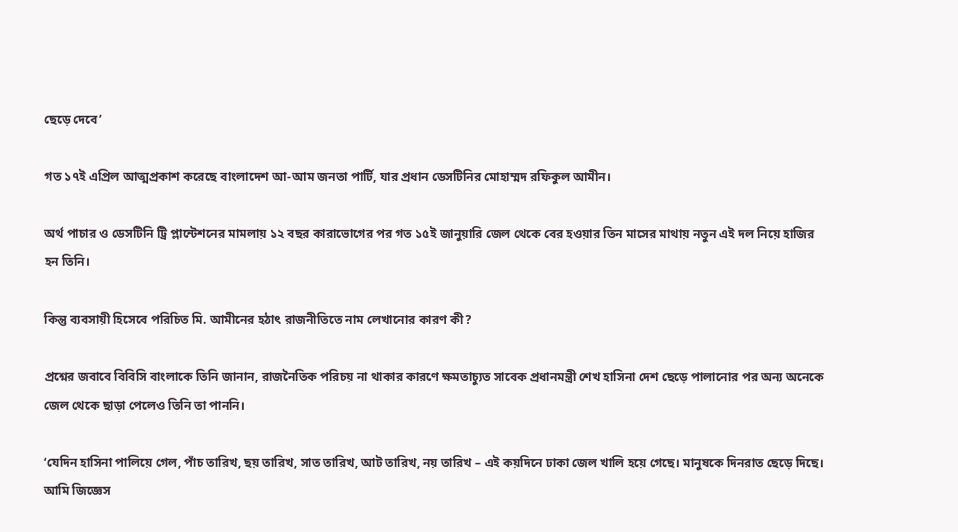ছেড়ে দেবে’

গত ১৭ই এপ্রিল আত্মপ্রকাশ করেছে বাংলাদেশ আ-আম জনতা পার্টি, যার প্রধান ডেসটিনির মোহাম্মদ রফিকুল আমীন।

অর্থ পাচার ও ডেসটিনি ট্রি প্লান্টেশনের মামলায় ১২ বছর কারাভোগের পর গত ১৫ই জানুয়ারি জেল থেকে বের হওয়ার তিন মাসের মাথায় নতুন এই দল নিয়ে হাজির হন তিনি।

কিন্তু ব্যবসায়ী হিসেবে পরিচিত মি. আমীনের হঠাৎ রাজনীতিতে নাম লেখানোর কারণ কী?

প্রশ্নের জবাবে বিবিসি বাংলাকে তিনি জানান, রাজনৈতিক পরিচয় না থাকার কারণে ক্ষমতাচ্যুত সাবেক প্রধানমন্ত্রী শেখ হাসিনা দেশ ছেড়ে পালানোর পর অন্য অনেকে জেল থেকে ছাড়া পেলেও তিনি তা পাননি।

‘যেদিন হাসিনা পালিয়ে গেল, পাঁচ তারিখ, ছয় তারিখ, সাত তারিখ, আট তারিখ, নয় তারিখ – এই কয়দিনে ঢাকা জেল খালি হয়ে গেছে। মানুষকে দিনরাত ছেড়ে দিছে। আমি জিজ্ঞেস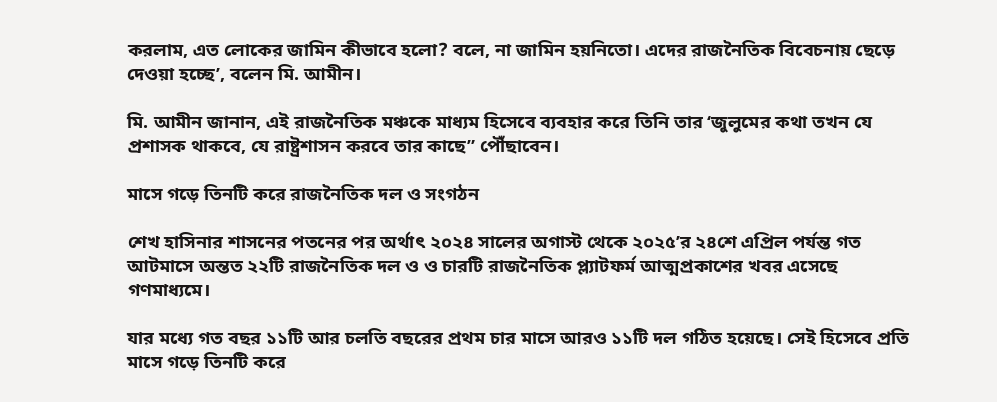করলাম, এত লোকের জামিন কীভাবে হলো? বলে, না জামিন হয়নিতো। এদের রাজনৈতিক বিবেচনায় ছেড়ে দেওয়া হচ্ছে’, বলেন মি. আমীন।

মি. আমীন জানান, এই রাজনৈতিক মঞ্চকে মাধ্যম হিসেবে ব্যবহার করে তিনি তার ‘জুলুমের কথা তখন যে প্রশাসক থাকবে, যে রাষ্ট্রশাসন করবে তার কাছে” পৌঁছাবেন।

মাসে গড়ে তিনটি করে রাজনৈতিক দল ও সংগঠন

শেখ হাসিনার শাসনের পতনের পর অর্থাৎ ২০২৪ সালের অগাস্ট থেকে ২০২৫’র ২৪শে এপ্রিল পর্যন্ত গত আটমাসে অন্তত ২২টি রাজনৈতিক দল ও ও চারটি রাজনৈতিক প্ল্যাটফর্ম আত্মপ্রকাশের খবর এসেছে গণমাধ্যমে।

যার মধ্যে গত বছর ১১টি আর চলতি বছরের প্রথম চার মাসে আরও ১১টি দল গঠিত হয়েছে। সেই হিসেবে প্রতি মাসে গড়ে তিনটি করে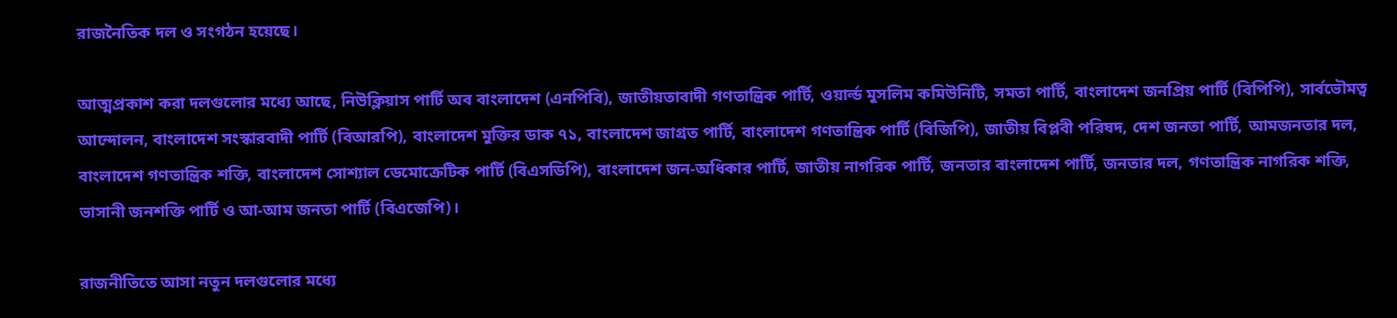রাজনৈতিক দল ও সংগঠন হয়েছে।

আত্মপ্রকাশ করা দলগুলোর মধ্যে আছে, নিউক্লিয়াস পার্টি অব বাংলাদেশ (এনপিবি), জাতীয়তাবাদী গণতান্ত্রিক পার্টি, ওয়ার্ল্ড মুসলিম কমিউনিটি, সমতা পার্টি, বাংলাদেশ জনপ্রিয় পার্টি (বিপিপি), সার্বভৌমত্ব আন্দোলন, বাংলাদেশ সংস্কারবাদী পার্টি (বিআরপি), বাংলাদেশ মুক্তির ডাক ৭১, বাংলাদেশ জাগ্রত পার্টি, বাংলাদেশ গণতান্ত্রিক পার্টি (বিজিপি), জাতীয় বিপ্লবী পরিষদ, দেশ জনতা পার্টি, আমজনতার দল, বাংলাদেশ গণতান্ত্রিক শক্তি, বাংলাদেশ সোশ্যাল ডেমোক্রেটিক পার্টি (বিএসডিপি), বাংলাদেশ জন-অধিকার পার্টি, জাতীয় নাগরিক পার্টি, জনতার বাংলাদেশ পার্টি, জনতার দল, গণতান্ত্রিক নাগরিক শক্তি, ভাসানী জনশক্তি পার্টি ও আ-আম জনতা পার্টি (বিএজেপি)।

রাজনীতিতে আসা নতুন দলগুলোর মধ্যে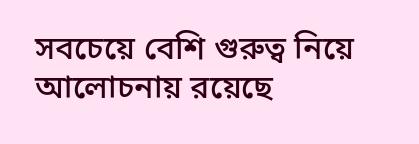সবচেয়ে বেশি গুরুত্ব নিয়ে আলোচনায় রয়েছে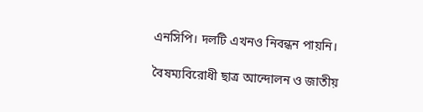এনসিপি। দলটি এখনও নিবন্ধন পায়নি।

বৈষম্যবিরোধী ছাত্র আন্দোলন ও জাতীয়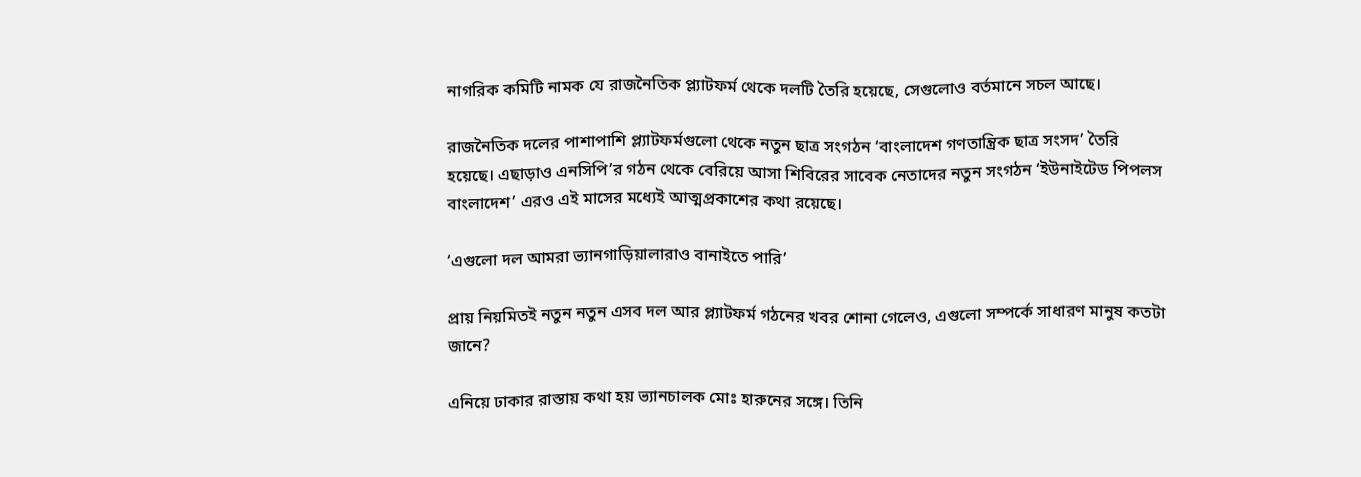নাগরিক কমিটি নামক যে রাজনৈতিক প্ল্যাটফর্ম থেকে দলটি তৈরি হয়েছে, সেগুলোও বর্তমানে সচল আছে।

রাজনৈতিক দলের পাশাপাশি প্ল্যাটফর্মগুলো থেকে নতুন ছাত্র সংগঠন ‘বাংলাদেশ গণতান্ত্রিক ছাত্র সংসদ’ তৈরি হয়েছে। এছাড়াও এনসিপি’র গঠন থেকে বেরিয়ে আসা শিবিরের সাবেক নেতাদের নতুন সংগঠন ‘ইউনাইটেড পিপলস বাংলাদেশ’ এরও এই মাসের মধ্যেই আত্মপ্রকাশের কথা রয়েছে।

‘এগুলো দল আমরা ভ্যানগাড়িয়ালারাও বানাইতে পারি’

প্রায় নিয়মিতই নতুন নতুন এসব দল আর প্ল্যাটফর্ম গঠনের খবর শোনা গেলেও, এগুলো সম্পর্কে সাধারণ মানুষ কতটা জানে?

এনিয়ে ঢাকার রাস্তায় কথা হয় ভ্যানচালক মোঃ হারুনের সঙ্গে। তিনি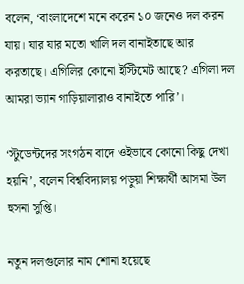বলেন, ‘বাংলাদেশে মনে করেন ১০ জনেও দল করন যায়। যার যার মতো খালি দল বানাইতাছে আর করতাছে। এগিলির কোনো ইস্টিমেট আছে? এগিলা দল আমরা ভ্যান গাড়িয়ালারাও বানাইতে পারি’।

‘স্টুডেন্টদের সংগঠন বাদে ওইভাবে কোনো কিছু দেখা হয়নি’, বলেন বিশ্ববিদ্যালয় পড়ুয়া শিক্ষার্থী আসমা উল হুসনা সুপ্তি।

নতুন দলগুলোর নাম শোনা হয়েছে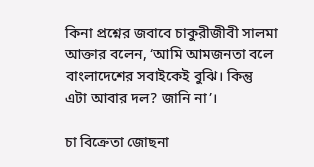কিনা প্রশ্নের জবাবে চাকুরীজীবী সালমা আক্তার বলেন, ‘আমি আমজনতা বলে বাংলাদেশের সবাইকেই বুঝি। কিন্তু এটা আবার দল? জানি না’।

চা বিক্রেতা জোছনা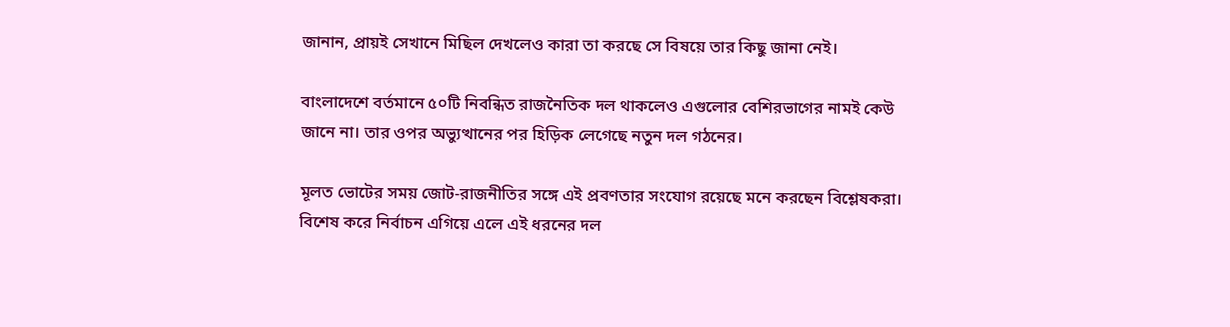জানান, প্রায়ই সেখানে মিছিল দেখলেও কারা তা করছে সে বিষয়ে তার কিছু জানা নেই।

বাংলাদেশে বর্তমানে ৫০টি নিবন্ধিত রাজনৈতিক দল থাকলেও এগুলোর বেশিরভাগের নামই কেউ জানে না। তার ওপর অভ্যুত্থানের পর হিড়িক লেগেছে নতুন দল গঠনের।

মূলত ভোটের সময় জোট-রাজনীতির সঙ্গে এই প্রবণতার সংযোগ রয়েছে মনে করছেন বিশ্লেষকরা। বিশেষ করে নির্বাচন এগিয়ে এলে এই ধরনের দল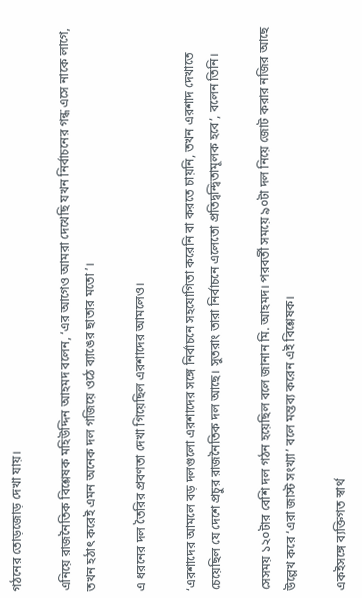গঠনের তোড়জোড় দেখা যায়।

এনিয়ে রাজনৈতিক বিশ্লেষক মহিউদ্দিন আহমদ বলেন, ‘এর আগেও আমরা দেখেছি যখন নির্বাচনের গন্ধ এসে নাকে লাগে, তখন হঠাৎ করেই এমন অনেক দল গজিয়ে ওঠে ব্যাঙের ছাতার মতো’।

এ ধরনের দল তৈরির প্রবণতা দেখা গিয়েছিল এরশাদের আমলেও।

‘এরশাদের আমলে বড় দলগুলো এরশাদের সঙ্গে নির্বাচনে সহযোগিতা করেনি বা করতে চায়নি, তখন এরশাদ দেখাতে চেয়েছিল যে দেশে প্রচুর রাজনৈতিক দল আছে। সুতরাং তারা নির্বাচনে এলেতো প্রতিদ্বন্দ্বিতামূলক হবে’, বলেন তিনি।

সেসময় ১২০টার বেশি দল গঠন হয়েছিল বলে জানান মি. আহমদ। পরবর্তী সময়ে ৯০টা দল নিয়ে জোট করার নজির আছে উল্লেখ করে ‘এরা জাস্ট সংখ্যা’ বলে মন্তব্য করেন এই বিশ্লেষক।

একইসঙ্গে ব্যক্তিগত স্বার্থ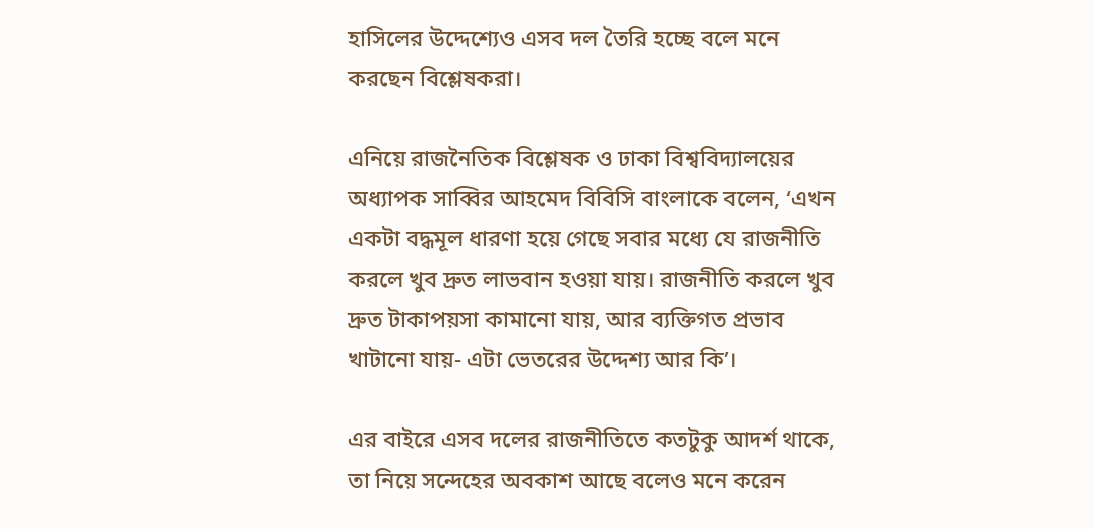হাসিলের উদ্দেশ্যেও এসব দল তৈরি হচ্ছে বলে মনে করছেন বিশ্লেষকরা।

এনিয়ে রাজনৈতিক বিশ্লেষক ও ঢাকা বিশ্ববিদ্যালয়ের অধ্যাপক সাব্বির আহমেদ বিবিসি বাংলাকে বলেন, ‘এখন একটা বদ্ধমূল ধারণা হয়ে গেছে সবার মধ্যে যে রাজনীতি করলে খুব দ্রুত লাভবান হওয়া যায়। রাজনীতি করলে খুব দ্রুত টাকাপয়সা কামানো যায়, আর ব্যক্তিগত প্রভাব খাটানো যায়- এটা ভেতরের উদ্দেশ্য আর কি’।

এর বাইরে এসব দলের রাজনীতিতে কতটুকু আদর্শ থাকে, তা নিয়ে সন্দেহের অবকাশ আছে বলেও মনে করেন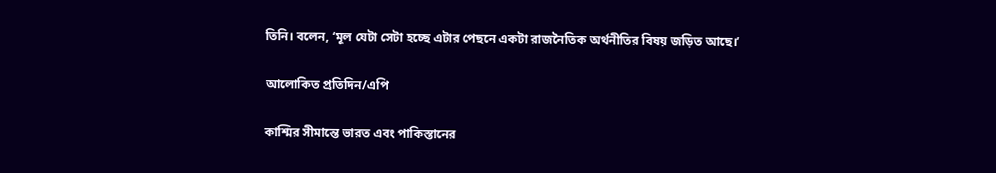তিনি। বলেন, ‘মূল যেটা সেটা হচ্ছে এটার পেছনে একটা রাজনৈতিক অর্থনীতির বিষয় জড়িত আছে।’

আলোকিত প্রতিদিন/এপি

কাশ্মির সীমান্তে ভারত এবং পাকিস্তানের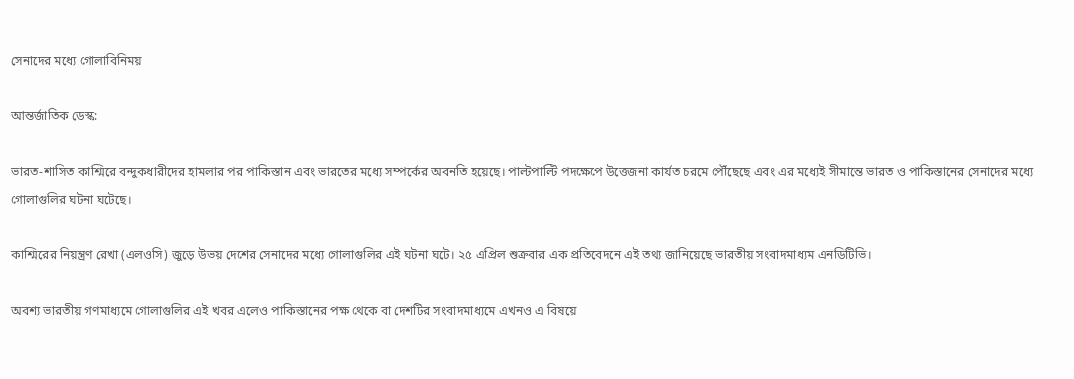সেনাদের মধ্যে গোলাবিনিময়

আন্তর্জাতিক ডেস্ক:

ভারত-শাসিত কাশ্মিরে বন্দুকধারীদের হামলার পর পাকিস্তান এবং ভারতের মধ্যে সম্পর্কের অবনতি হয়েছে। পাল্টপাল্টি পদক্ষেপে উত্তেজনা কার্যত চরমে পৌঁছেছে এবং এর মধ্যেই সীমান্তে ভারত ও পাকিস্তানের সেনাদের মধ্যে গোলাগুলির ঘটনা ঘটেছে।

কাশ্মিরের নিয়ন্ত্রণ রেখা (এলওসি) জুড়ে উভয় দেশের সেনাদের মধ্যে গোলাগুলির এই ঘটনা ঘটে। ২৫ এপ্রিল শুক্রবার এক প্রতিবেদনে এই তথ্য জানিয়েছে ভারতীয় সংবাদমাধ্যম এনডিটিভি।

অবশ্য ভারতীয় গণমাধ্যমে গোলাগুলির এই খবর এলেও পাকিস্তানের পক্ষ থেকে বা দেশটির সংবাদমাধ্যমে এখনও এ বিষয়ে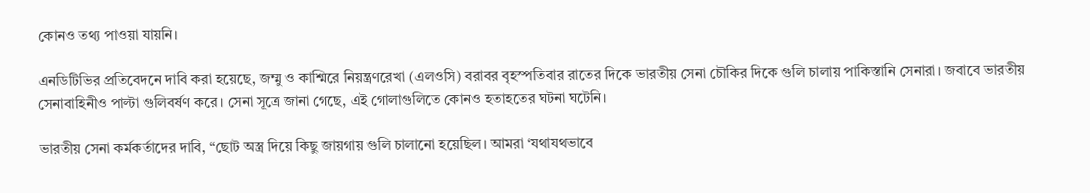কোনও তথ্য পাওয়া যায়নি।

এনডিটিভির প্রতিবেদনে দাবি করা হয়েছে, জম্মু ও কাশ্মিরে নিয়ন্ত্রণরেখা (এলওসি) বরাবর বৃহস্পতিবার রাতের দিকে ভারতীয় সেনা চৌকির দিকে গুলি চালায় পাকিস্তানি সেনারা। জবাবে ভারতীয় সেনাবাহিনীও পাল্টা গুলিবর্ষণ করে। সেনা সূত্রে জানা গেছে, এই গোলাগুলিতে কোনও হতাহতের ঘটনা ঘটেনি।

ভারতীয় সেনা কর্মকর্তাদের দাবি, “ছোট অস্ত্র দিয়ে কিছু জায়গায় গুলি চালানো হয়েছিল। আমরা ‘যথাযথভাবে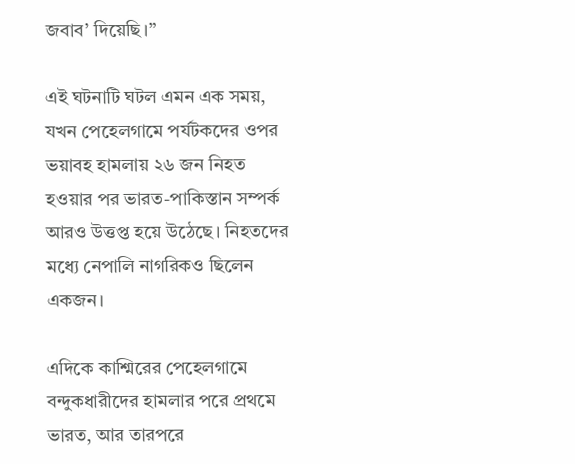জবাব’ দিয়েছি।”

এই ঘটনাটি ঘটল এমন এক সময়, যখন পেহেলগামে পর্যটকদের ওপর ভয়াবহ হামলায় ২৬ জন নিহত হওয়ার পর ভারত-পাকিস্তান সম্পর্ক আরও উত্তপ্ত হয়ে উঠেছে। নিহতদের মধ্যে নেপালি নাগরিকও ছিলেন একজন।

এদিকে কাশ্মিরের পেহেলগামে বন্দুকধারীদের হামলার পরে প্রথমে ভারত, আর তারপরে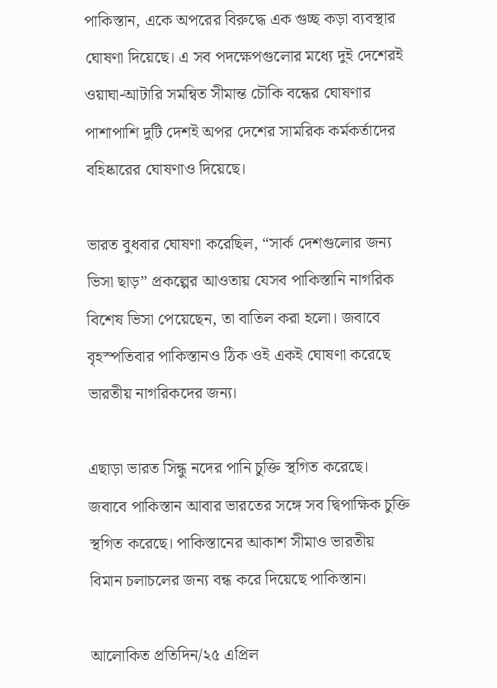পাকিস্তান, একে অপরের বিরুদ্ধে এক গুচ্ছ কড়া ব্যবস্থার ঘোষণা দিয়েছে। এ সব পদক্ষেপগুলোর মধ্যে দুই দেশেরই ওয়াঘা-আটারি সমন্বিত সীমান্ত চৌকি বন্ধের ঘোষণার পাশাপাশি দুটি দেশই অপর দেশের সামরিক কর্মকর্তাদের বহিষ্কারের ঘোষণাও দিয়েছে।

ভারত বুধবার ঘোষণা করেছিল, “সার্ক দেশগুলোর জন্য ভিসা ছাড়” প্রকল্পের আওতায় যেসব পাকিস্তানি নাগরিক বিশেষ ভিসা পেয়েছেন, তা বাতিল করা হলো। জবাবে বৃহস্পতিবার পাকিস্তানও ঠিক ওই একই ঘোষণা করেছে ভারতীয় নাগরিকদের জন্য।

এছাড়া ভারত সিন্ধু নদের পানি চুক্তি স্থগিত করেছে। জবাবে পাকিস্তান আবার ভারতের সঙ্গে সব দ্বিপাক্ষিক চুক্তি স্থগিত করেছে। পাকিস্তানের আকাশ সীমাও ভারতীয় বিমান চলাচলের জন্য বন্ধ করে দিয়েছে পাকিস্তান।

আলোকিত প্রতিদিন/২৫ এপ্রিল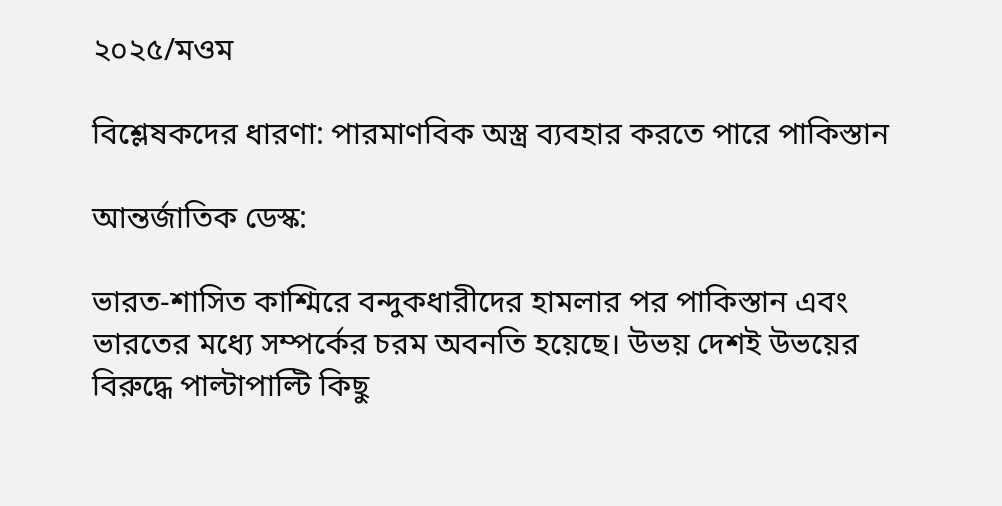২০২৫/মওম

বিশ্লেষকদের ধারণা: পারমাণবিক অস্ত্র ব্যবহার করতে পারে পাকিস্তান

আন্তর্জাতিক ডেস্ক:

ভারত-শাসিত কাশ্মিরে বন্দুকধারীদের হামলার পর পাকিস্তান এবং ভারতের মধ্যে সম্পর্কের চরম অবনতি হয়েছে। উভয় দেশই উভয়ের বিরুদ্ধে পাল্টাপাল্টি কিছু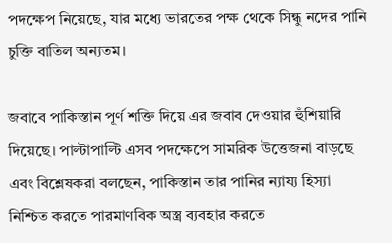পদক্ষেপ নিয়েছে, যার মধ্যে ভারতের পক্ষ থেকে সিন্ধু নদের পানি চুক্তি বাতিল অন্যতম।

জবাবে পাকিস্তান পূর্ণ শক্তি দিয়ে এর জবাব দেওয়ার হুঁশিয়ারি দিয়েছে। পাল্টাপাল্টি এসব পদক্ষেপে সামরিক উত্তেজনা বাড়ছে এবং বিশ্লেষকরা বলছেন, পাকিস্তান তার পানির ন্যায্য হিস্যা নিশ্চিত করতে পারমাণবিক অস্ত্র ব্যবহার করতে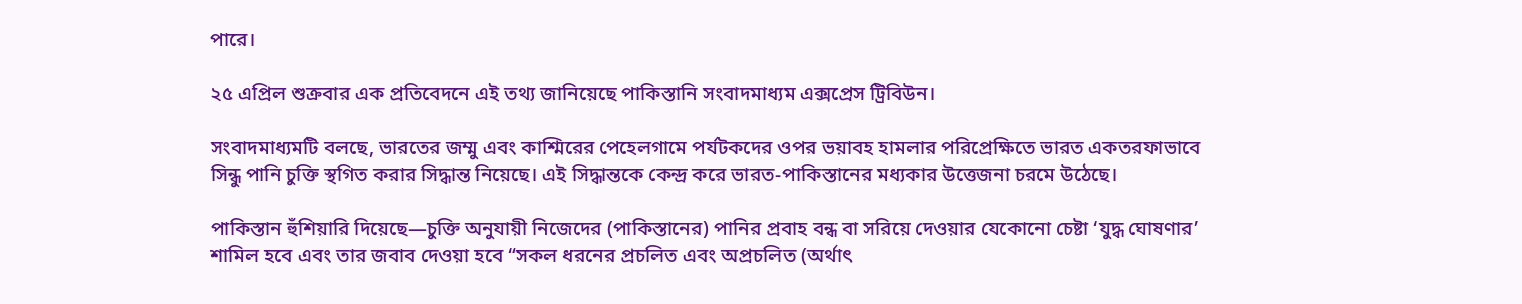পারে।

২৫ এপ্রিল শুক্রবার এক প্রতিবেদনে এই তথ্য জানিয়েছে পাকিস্তানি সংবাদমাধ্যম এক্সপ্রেস ট্রিবিউন।

সংবাদমাধ্যমটি বলছে, ভারতের জম্মু এবং কাশ্মিরের পেহেলগামে পর্যটকদের ওপর ভয়াবহ হামলার পরিপ্রেক্ষিতে ভারত একতরফাভাবে সিন্ধু পানি চুক্তি স্থগিত করার সিদ্ধান্ত নিয়েছে। এই সিদ্ধান্তকে কেন্দ্র করে ভারত-পাকিস্তানের মধ্যকার উত্তেজনা চরমে উঠেছে।

পাকিস্তান হুঁশিয়ারি দিয়েছে—চুক্তি অনুযায়ী নিজেদের (পাকিস্তানের) পানির প্রবাহ বন্ধ বা সরিয়ে দেওয়ার যেকোনো চেষ্টা ‘যুদ্ধ ঘোষণার’ শামিল হবে এবং তার জবাব দেওয়া হবে “সকল ধরনের প্রচলিত এবং অপ্রচলিত (অর্থাৎ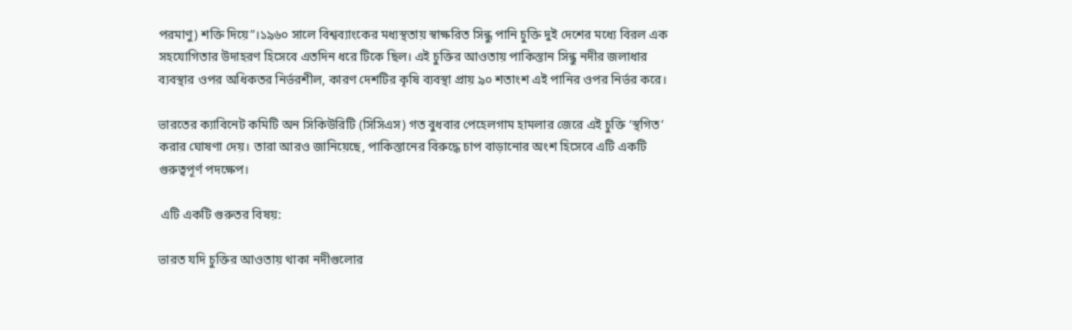পরমাণু) শক্তি দিয়ে”।১৯৬০ সালে বিশ্বব্যাংকের মধ্যস্থতায় স্বাক্ষরিত সিন্ধু পানি চুক্তি দুই দেশের মধ্যে বিরল এক সহযোগিতার উদাহরণ হিসেবে এতদিন ধরে টিকে ছিল। এই চুক্তির আওতায় পাকিস্তান সিন্ধু নদীর জলাধার ব্যবস্থার ওপর অধিকতর নির্ভরশীল, কারণ দেশটির কৃষি ব্যবস্থা প্রায় ৯০ শতাংশ এই পানির ওপর নির্ভর করে।

ভারতের ক্যাবিনেট কমিটি অন সিকিউরিটি (সিসিএস) গত বুধবার পেহেলগাম হামলার জেরে এই চুক্তি ‘স্থগিত’ করার ঘোষণা দেয়। তারা আরও জানিয়েছে, পাকিস্তানের বিরুদ্ধে চাপ বাড়ানোর অংশ হিসেবে এটি একটি গুরুত্বপূর্ণ পদক্ষেপ।

 এটি একটি গুরুতর বিষয়:

ভারত যদি চুক্তির আওতায় থাকা নদীগুলোর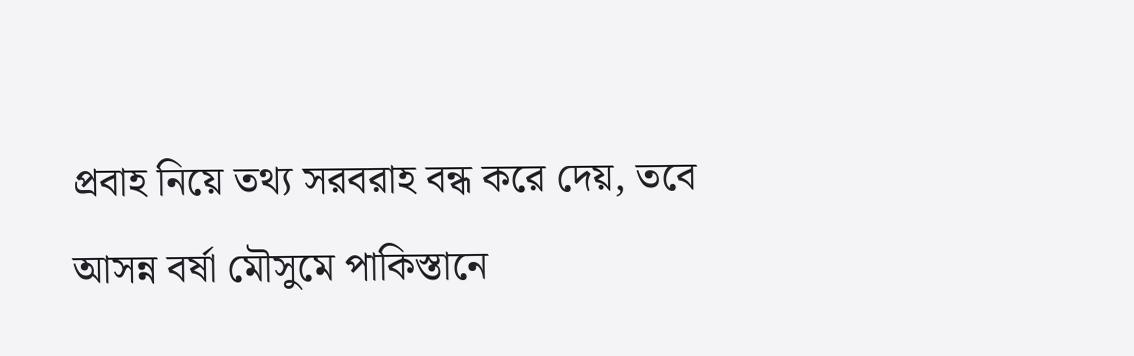প্রবাহ নিয়ে তথ্য সরবরাহ বন্ধ করে দেয়, তবে আসন্ন বর্ষা মৌসুমে পাকিস্তানে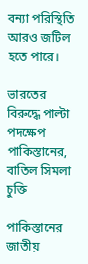বন্যা পরিস্থিতি আরও জটিল হতে পারে।

ভারতের বিরুদ্ধে পাল্টা পদক্ষেপ পাকিস্তানের, বাতিল সিমলা চুক্তি

পাকিস্তানের জাতীয়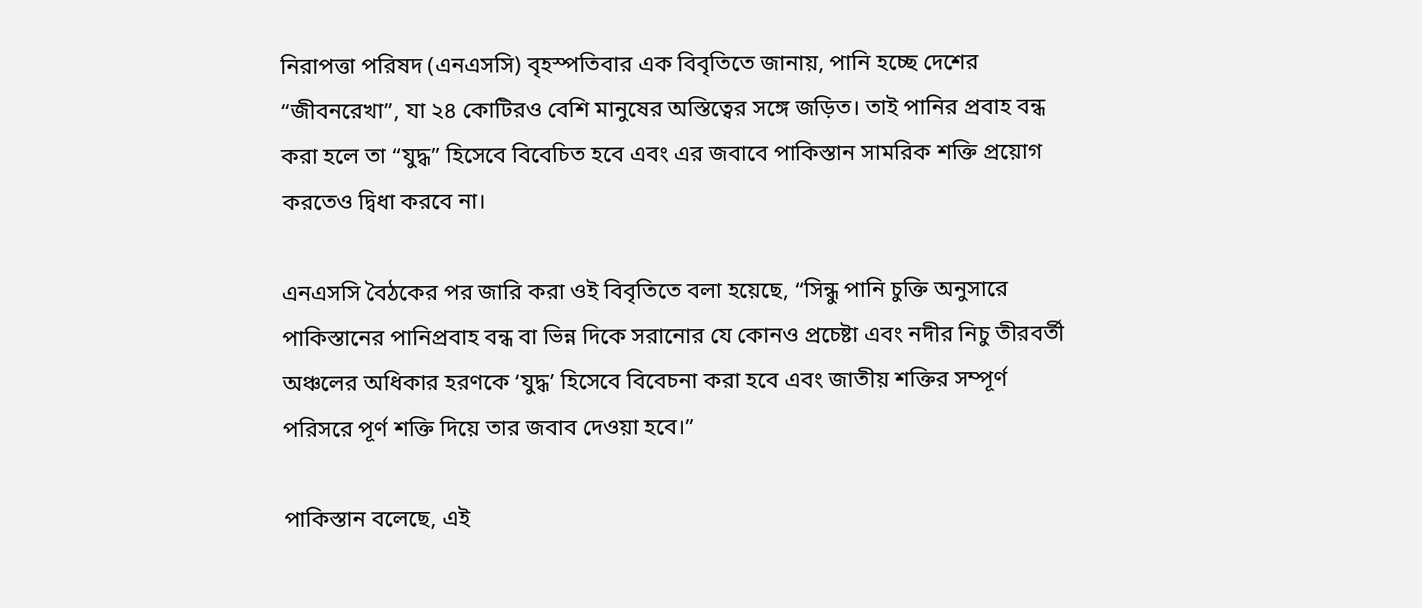নিরাপত্তা পরিষদ (এনএসসি) বৃহস্পতিবার এক বিবৃতিতে জানায়, পানি হচ্ছে দেশের “জীবনরেখা”, যা ২৪ কোটিরও বেশি মানুষের অস্তিত্বের সঙ্গে জড়িত। তাই পানির প্রবাহ বন্ধ করা হলে তা “যুদ্ধ” হিসেবে বিবেচিত হবে এবং এর জবাবে পাকিস্তান সামরিক শক্তি প্রয়োগ করতেও দ্বিধা করবে না।

এনএসসি বৈঠকের পর জারি করা ওই বিবৃতিতে বলা হয়েছে, “সিন্ধু পানি চুক্তি অনুসারে পাকিস্তানের পানিপ্রবাহ বন্ধ বা ভিন্ন দিকে সরানোর যে কোনও প্রচেষ্টা এবং নদীর নিচু তীরবর্তী অঞ্চলের অধিকার হরণকে ‘যুদ্ধ’ হিসেবে বিবেচনা করা হবে এবং জাতীয় শক্তির সম্পূর্ণ পরিসরে পূর্ণ শক্তি দিয়ে তার জবাব দেওয়া হবে।”

পাকিস্তান বলেছে, এই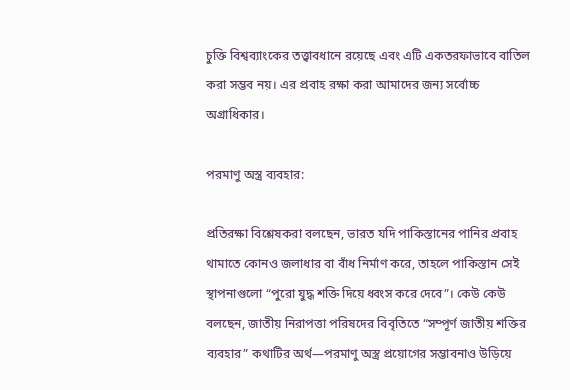চুক্তি বিশ্বব্যাংকের তত্ত্বাবধানে রয়েছে এবং এটি একতরফাভাবে বাতিল করা সম্ভব নয়। এর প্রবাহ রক্ষা করা আমাদের জন্য সর্বোচ্চ অগ্রাধিকার।

পরমাণু অস্ত্র ব্যবহার:

প্রতিরক্ষা বিশ্লেষকরা বলছেন, ভারত যদি পাকিস্তানের পানির প্রবাহ থামাতে কোনও জলাধার বা বাঁধ নির্মাণ করে, তাহলে পাকিস্তান সেই স্থাপনাগুলো “পুরো যুদ্ধ শক্তি দিয়ে ধ্বংস করে দেবে”। কেউ কেউ বলছেন, জাতীয় নিরাপত্তা পরিষদের বিবৃতিতে “সম্পূর্ণ জাতীয় শক্তির ব্যবহার” কথাটির অর্থ—পরমাণু অস্ত্র প্রয়োগের সম্ভাবনাও উড়িয়ে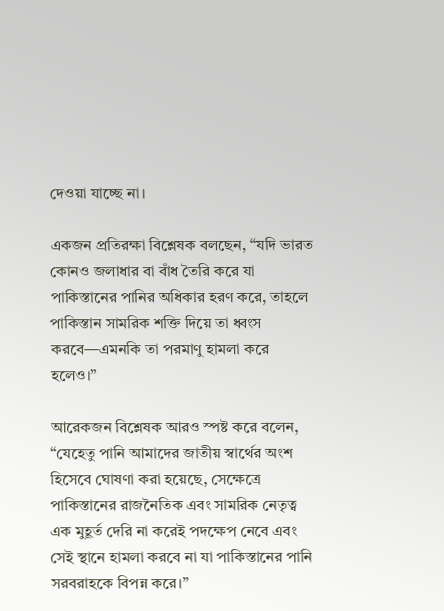দেওয়া যাচ্ছে না।

একজন প্রতিরক্ষা বিশ্লেষক বলছেন, “যদি ভারত কোনও জলাধার বা বাঁধ তৈরি করে যা পাকিস্তানের পানির অধিকার হরণ করে, তাহলে পাকিস্তান সামরিক শক্তি দিয়ে তা ধ্বংস করবে—এমনকি তা পরমাণু হামলা করে হলেও।”

আরেকজন বিশ্লেষক আরও স্পষ্ট করে বলেন, “যেহেতু পানি আমাদের জাতীয় স্বার্থের অংশ হিসেবে ঘোষণা করা হয়েছে, সেক্ষেত্রে পাকিস্তানের রাজনৈতিক এবং সামরিক নেতৃত্ব এক মুহূর্ত দেরি না করেই পদক্ষেপ নেবে এবং সেই স্থানে হামলা করবে না যা পাকিস্তানের পানি সরবরাহকে বিপন্ন করে।”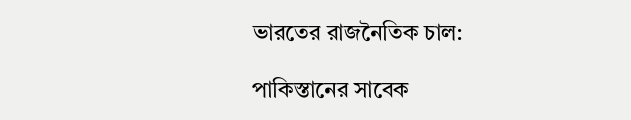ভারতের রাজনৈতিক চাল:

পাকিস্তানের সাবেক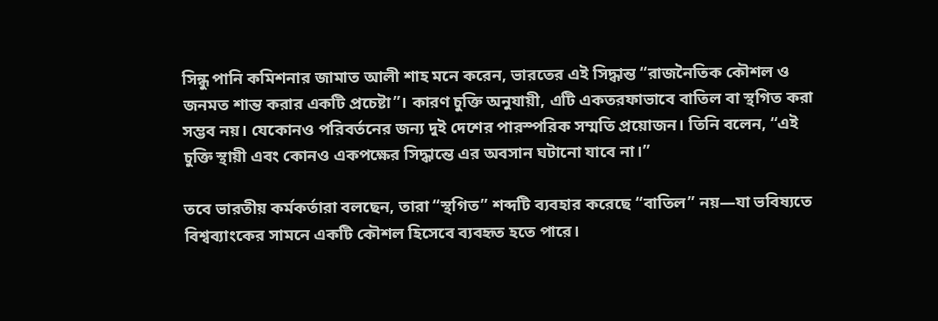সিন্ধু পানি কমিশনার জামাত আলী শাহ মনে করেন, ভারতের এই সিদ্ধান্ত “রাজনৈতিক কৌশল ও জনমত শান্ত করার একটি প্রচেষ্টা”। কারণ চুক্তি অনুযায়ী, এটি একতরফাভাবে বাতিল বা স্থগিত করা সম্ভব নয়। যেকোনও পরিবর্তনের জন্য দুই দেশের পারস্পরিক সম্মতি প্রয়োজন। তিনি বলেন, “এই চুক্তি স্থায়ী এবং কোনও একপক্ষের সিদ্ধান্তে এর অবসান ঘটানো যাবে না।”

তবে ভারতীয় কর্মকর্তারা বলছেন, তারা “স্থগিত” শব্দটি ব্যবহার করেছে “বাতিল” নয়—যা ভবিষ্যতে বিশ্বব্যাংকের সামনে একটি কৌশল হিসেবে ব্যবহৃত হতে পারে।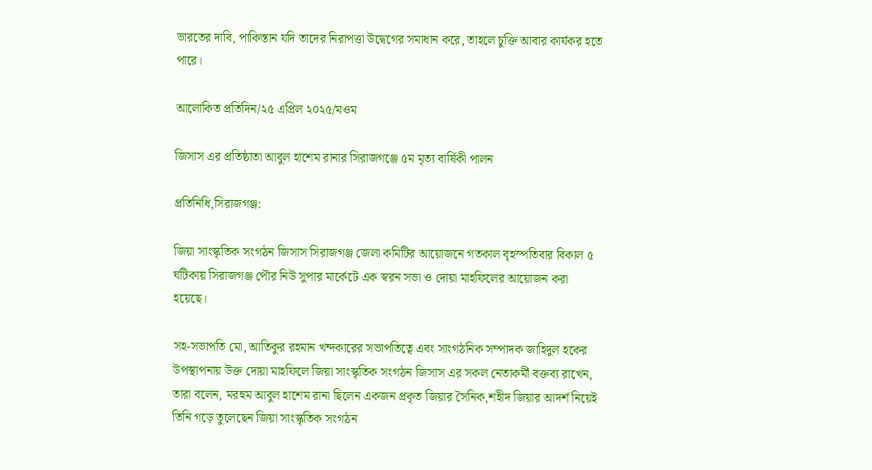ভারতের দাবি, পাকিস্তান যদি তাদের নিরাপত্তা উদ্বেগের সমাধান করে, তাহলে চুক্তি আবার কার্যকর হতে পারে।

আলোকিত প্রতিদিন/২৫ এপ্রিল ২০২৫/মওম

জিসাস এর প্রতিষ্ঠাতা আবুল হাশেম রানার সিরাজগঞ্জে ৫ম মৃত্য বার্ষিকী পালন

প্রতিনিধি,সিরাজগঞ্জ:

জিয়া সাংস্কৃতিক সংগঠন জিসাস সিরাজগঞ্জ জেলা কমিটির আয়োজনে গতকাল বৃহস্পতিবার বিকাল ৫ ঘটিকায় সিরাজগঞ্জ পৌর নিউ সুপার মার্কেটে এক স্বরন সভা ও দোয়া মাহফিলের আয়োজন করা হয়েছে।

সহ-সভাপতি মো, আতিকুর রহমান খন্দকারের সভাপতিত্বে এবং সাংগঠনিক সম্পাদক জাহিদুল হকের উপস্থাপনায় উক্ত দোয়া মাহফিলে জিয়া সাংস্কৃতিক সংগঠন জিসাস এর সকল নেতাকর্মী বক্তব্য রাখেন, তারা বলেন, মরহুম আবুল হাশেম রানা ছিলেন একজন প্রকৃত জিয়ার সৈনিক,শহীদ জিয়ার আদর্শ নিয়েই তিনি গড়ে তুলেছেন জিয়া সাংস্কৃতিক সংগঠন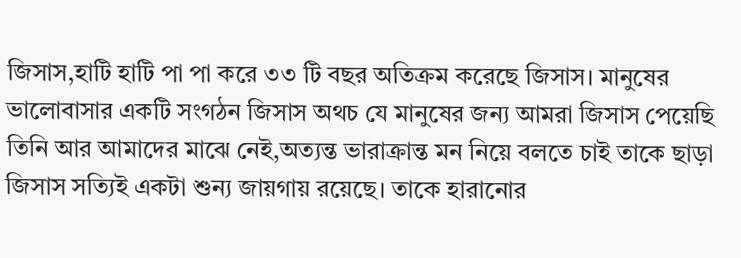জিসাস,হাটি হাটি পা পা করে ৩৩ টি বছর অতিক্রম করেছে জিসাস। মানুষের ভালোবাসার একটি সংগঠন জিসাস অথচ যে মানুষের জন্য আমরা জিসাস পেয়েছি তিনি আর আমাদের মাঝে নেই,অত্যন্ত ভারাক্রান্ত মন নিয়ে বলতে চাই তাকে ছাড়া জিসাস সত্যিই একটা শুন্য জায়গায় রয়েছে। তাকে হারানোর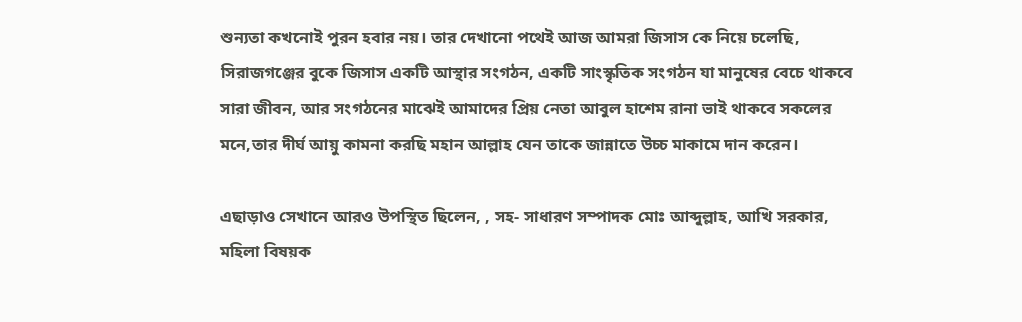শুন্যতা কখনোই পুরন হবার নয়। তার দেখানো পথেই আজ আমরা জিসাস কে নিয়ে চলেছি,  সিরাজগঞ্জের বুকে জিসাস একটি আস্থার সংগঠন, একটি সাংস্কৃতিক সংগঠন যা মানুষের বেচে থাকবে সারা জীবন, আর সংগঠনের মাঝেই আমাদের প্রিয় নেতা আবুল হাশেম রানা ভাই থাকবে সকলের মনে,তার দীর্ঘ আয়ু কামনা করছি মহান আল্লাহ যেন তাকে জান্নাতে উচ্চ মাকামে দান করেন।

এছাড়াও সেখানে আরও উপস্থিত ছিলেন, , সহ- সাধারণ সম্পাদক মোঃ আব্দুল্লাহ, আখি সরকার, মহিলা বিষয়ক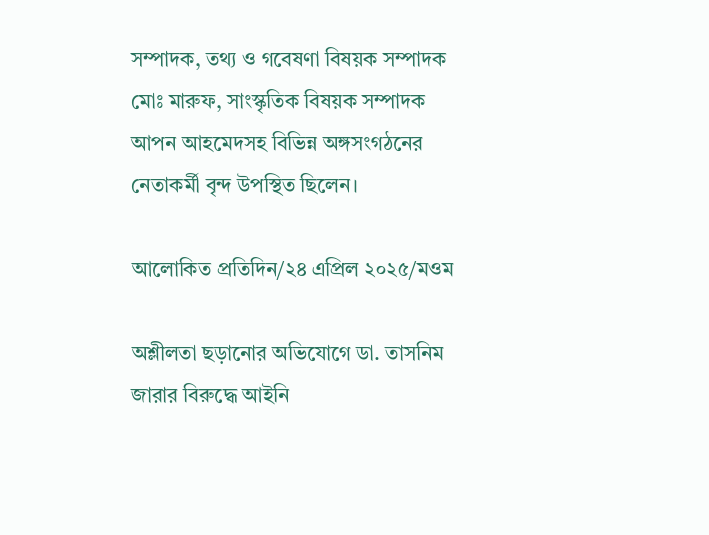সম্পাদক, তথ্য ও গবেষণা বিষয়ক সম্পাদক মোঃ মারুফ, সাংস্কৃতিক বিষয়ক সম্পাদক আপন আহমেদসহ বিভিন্ন অঙ্গসংগঠনের নেতাকর্মী বৃন্দ উপস্থিত ছিলেন।

আলোকিত প্রতিদিন/২৪ এপ্রিল ২০২৫/মওম

অশ্লীলতা ছড়ানোর অভিযোগে ডা. তাসনিম জারার বিরুদ্ধে আইনি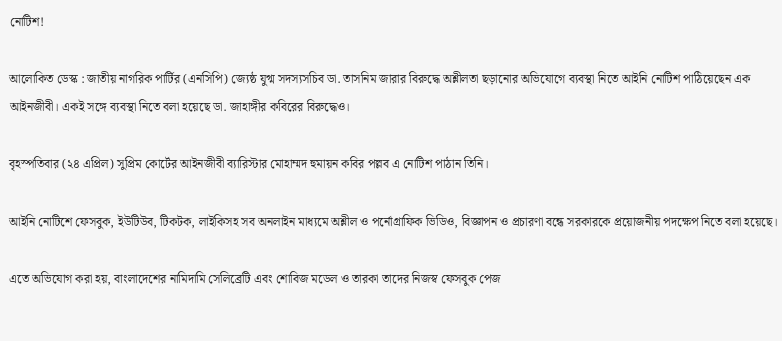নোটিশ!

আলোকিত ডেস্ক : জাতীয় নাগরিক পার্টির (এনসিপি) জ্যেষ্ঠ যুগ্ম সদস্যসচিব ডা. তাসনিম জারার বিরুদ্ধে অশ্লীলতা ছড়ানোর অভিযোগে ব্যবস্থা নিতে আইনি নোটিশ পাঠিয়েছেন এক আইনজীবী। একই সঙ্গে ব্যবস্থা নিতে বলা হয়েছে ডা. জাহাঙ্গীর কবিরের বিরুদ্ধেও।

বৃহস্পতিবার (২৪ এপ্রিল) সুপ্রিম কোর্টের আইনজীবী ব্যারিস্টার মোহাম্মদ হুমায়ন কবির পল্লব এ নোটিশ পাঠান তিনি।

আইনি নোটিশে ফেসবুক, ইউটিউব, টিকটক, লাইকিসহ সব অনলাইন মাধ্যমে অশ্লীল ও পর্নোগ্রাফিক ভিডিও, বিজ্ঞাপন ও প্রচারণা বন্ধে সরকারকে প্রয়োজনীয় পদক্ষেপ নিতে বলা হয়েছে।

এতে অভিযোগ করা হয়, বাংলাদেশের নামিদামি সেলিব্রেটি এবং শোবিজ মডেল ও তারকা তাদের নিজস্ব ফেসবুক পেজ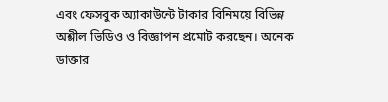এবং ফেসবুক অ্যাকাউন্টে টাকার বিনিময়ে বিভিন্ন অশ্লীল ভিডিও ও বিজ্ঞাপন প্রমোট করছেন। অনেক ডাক্তার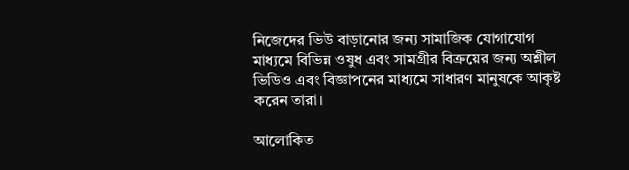নিজেদের ভিউ বাড়ানোর জন্য সামাজিক যোগাযোগ মাধ্যমে বিভিন্ন ওষুধ এবং সামগ্রীর বিক্রয়ের জন্য অশ্লীল ভিডিও এবং বিজ্ঞাপনের মাধ্যমে সাধারণ মানুষকে আকৃষ্ট করেন তারা।

আলোকিত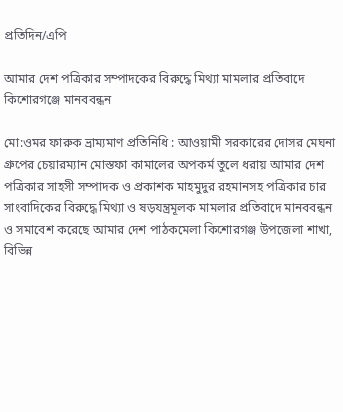প্রতিদিন/এপি

আমার দেশ পত্রিকার সম্পাদকের বিরুদ্ধে মিথ্যা মামলার প্রতিবাদে কিশোরগঞ্জে মানববন্ধন

মো:ওমর ফারুক ভ্রাম্যমাণ প্রতিনিধি : আওয়ামী সরকারের দোসর মেঘনা গ্রুপের চেয়ারম্যান মোস্তফা কামালের অপকর্ম তুলে ধরায় আমার দেশ পত্রিকার সাহসী সম্পাদক ও প্রকাশক মাহমুদুর রহমানসহ পত্রিকার চার সাংবাদিকের বিরুদ্ধে মিথ্যা ও ষড়যন্ত্রমূলক মামলার প্রতিবাদে মানববন্ধন ও সমাবেশ করেছে আমার দেশ পাঠকমেলা কিশোরগঞ্জ উপজেলা শাখা, বিভিন্ন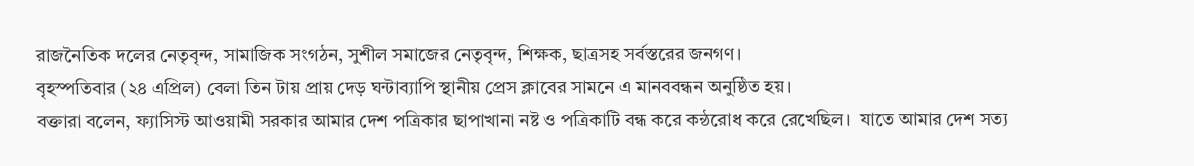রাজনৈতিক দলের নেতৃবৃন্দ, সামাজিক সংগঠন, সুশীল সমাজের নেতৃবৃন্দ, শিক্ষক, ছাত্রসহ সর্বস্তরের জনগণ।
বৃহস্পতিবার (২৪ এপ্রিল) বেলা তিন টায় প্রায় দেড় ঘন্টাব্যাপি স্থানীয় প্রেস ক্লাবের সামনে এ মানববন্ধন অনুষ্ঠিত হয়।
বক্তারা বলেন, ফ্যাসিস্ট আওয়ামী সরকার আমার দেশ পত্রিকার ছাপাখানা নষ্ট ও পত্রিকাটি বন্ধ করে কন্ঠরোধ করে রেখেছিল।  যাতে আমার দেশ সত্য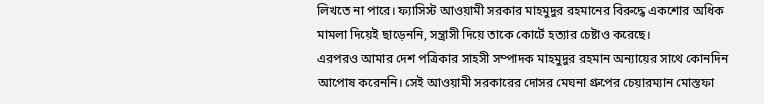লিখতে না পারে। ফ্যাসিস্ট আওয়ামী সরকার মাহমুদুর রহমানের বিরুদ্ধে একশোর অধিক মামলা দিয়েই ছাড়েননি, সন্ত্রাসী দিয়ে তাকে কোর্টে হত্যার চেষ্টাও করেছে।
এরপরও আমার দেশ পত্রিকার সাহসী সম্পাদক মাহমুদুর রহমান অন্যায়ের সাথে কোনদিন আপোষ করেননি। সেই আওয়ামী সরকারের দোসর মেঘনা গ্রুপের চেয়ারম্যান মোস্তফা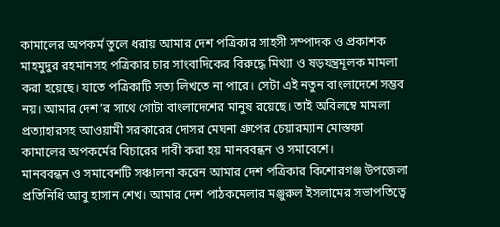কামালের অপকর্ম তুলে ধরায় আমার দেশ পত্রিকার সাহসী সম্পাদক ও প্রকাশক মাহমুদুর রহমানসহ পত্রিকার চার সাংবাদিকের বিরুদ্ধে মিথ্যা ও ষড়যন্ত্রমূলক মামলা করা হয়েছে। যাতে পত্রিকাটি সত্য লিখতে না পারে। সেটা এই নতুন বাংলাদেশে সম্ভব নয়। আমার দেশ’র সাথে গোটা বাংলাদেশের মানুষ রয়েছে। তাই অবিলম্বে মামলা প্রত্যাহারসহ আওয়ামী সরকারের দোসর মেঘনা গ্রুপের চেয়ারম্যান মোস্তফা কামালের অপকর্মের বিচারের দাবী করা হয় মানববন্ধন ও সমাবেশে।
মানববন্ধন ও সমাবেশটি সঞ্চালনা করেন আমার দেশ পত্রিকার কিশোরগঞ্জ উপজেলা প্রতিনিধি আবু হাসান শেখ। আমার দেশ পাঠকমেলার মঞ্জুরুল ইসলামের সভাপতিত্বে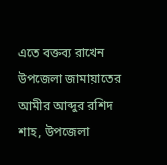এতে বক্তব্য রাখেন উপজেলা জামায়াতের আমীর আব্দুর রশিদ শাহ, উপজেলা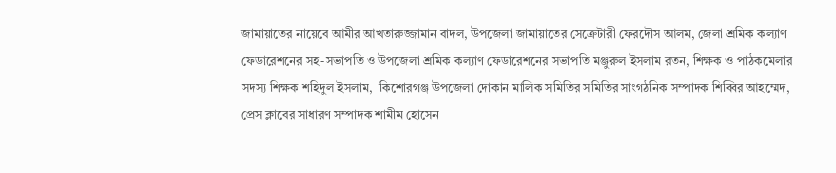জামায়াতের নায়েবে আমীর আখতারুজ্জামান বাদল, উপজেলা জামায়াতের সেক্রেটারী ফেরদৌস আলম, জেলা শ্রমিক কল্যাণ ফেডারেশনের সহ-সভাপতি ও উপজেলা শ্রমিক কল্যাণ ফেডারেশনের সভাপতি মঞ্জুরুল ইসলাম রতন, শিক্ষক ও পাঠকমেলার সদস্য শিক্ষক শহিদুল ইসলাম,  কিশোরগঞ্জ উপজেলা দোকান মালিক সমিতির সমিতির সাংগঠনিক সম্পাদক শিব্বির আহম্মেদ, প্রেস ক্লাবের সাধারণ সম্পাদক শামীম হোসেন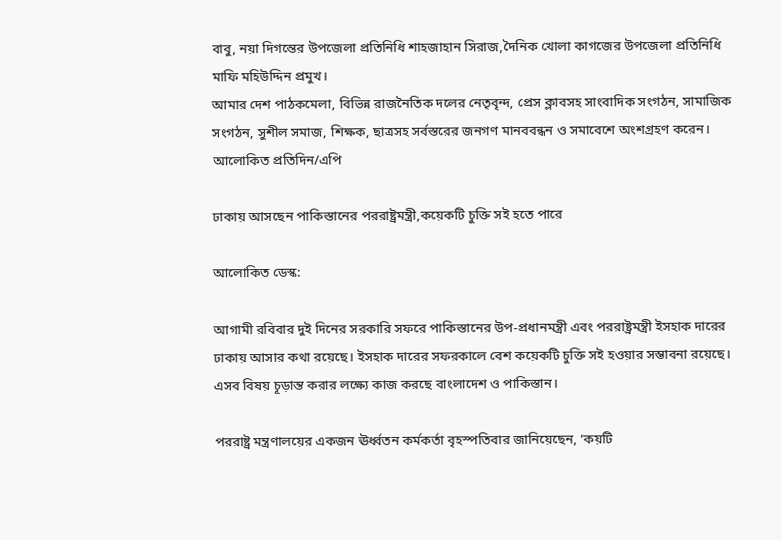বাবু, নয়া দিগন্তের উপজেলা প্রতিনিধি শাহজাহান সিরাজ,দৈনিক খোলা কাগজের উপজেলা প্রতিনিধি মাফি মহিউদ্দিন প্রমুখ।
আমার দেশ পাঠকমেলা, বিভিন্ন রাজনৈতিক দলের নেতৃবৃন্দ, প্রেস ক্লাবসহ সাংবাদিক সংগঠন, সামাজিক সংগঠন, সুশীল সমাজ, শিক্ষক, ছাত্রসহ সর্বস্তরের জনগণ মানববন্ধন ও সমাবেশে অংশগ্রহণ করেন।
আলোকিত প্রতিদিন/এপি

ঢাকায় আসছেন পাকিস্তানের পররাষ্ট্রমন্ত্রী,কয়েকটি চুক্তি সই হতে পারে

আলোকিত ডেস্ক:

আগামী রবিবার দুই দিনের সরকারি সফরে পাকিস্তানের উপ-প্রধানমন্ত্রী এবং পররাষ্ট্রমন্ত্রী ইসহাক দারের ঢাকায় আসার কথা রয়েছে। ইসহাক দারের সফরকালে বেশ কয়েকটি চুক্তি সই হওয়ার সম্ভাবনা রয়েছে। এসব বিষয় চূড়ান্ত করার লক্ষ্যে কাজ করছে বাংলাদেশ ও পাকিস্তান।

পররাষ্ট্র মন্ত্রণালয়ের একজন ঊর্ধ্বতন কর্মকর্তা বৃহস্পতিবার জানিয়েছেন, ‘কয়টি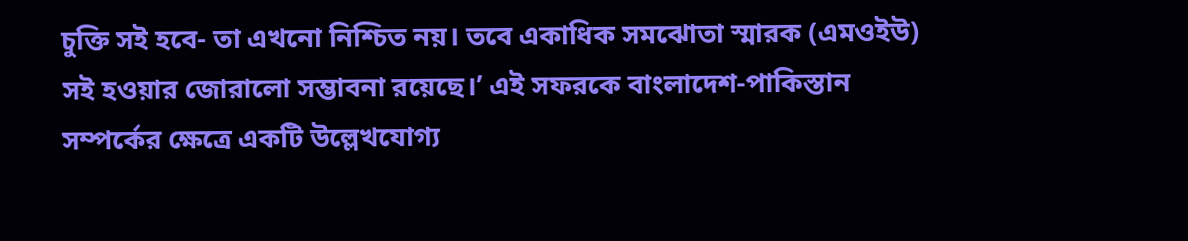চুক্তি সই হবে- তা এখনো নিশ্চিত নয়। তবে একাধিক সমঝোতা স্মারক (এমওইউ) সই হওয়ার জোরালো সম্ভাবনা রয়েছে।’ এই সফরকে বাংলাদেশ-পাকিস্তান সম্পর্কের ক্ষেত্রে একটি উল্লেখযোগ্য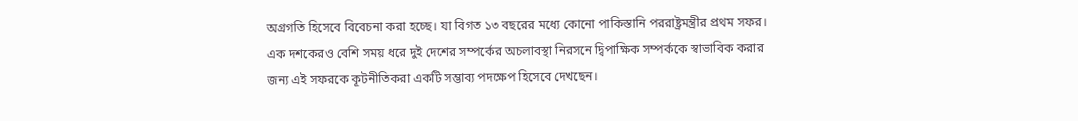অগ্রগতি হিসেবে বিবেচনা করা হচ্ছে। যা বিগত ১৩ বছরের মধ্যে কোনো পাকিস্তানি পররাষ্ট্রমন্ত্রীর প্রথম সফর। এক দশকেরও বেশি সময় ধরে দুই দেশের সম্পর্কের অচলাবস্থা নিরসনে দ্বিপাক্ষিক সম্পর্ককে স্বাভাবিক করার জন্য এই সফরকে কূটনীতিকরা একটি সম্ভাব্য পদক্ষেপ হিসেবে দেখছেন।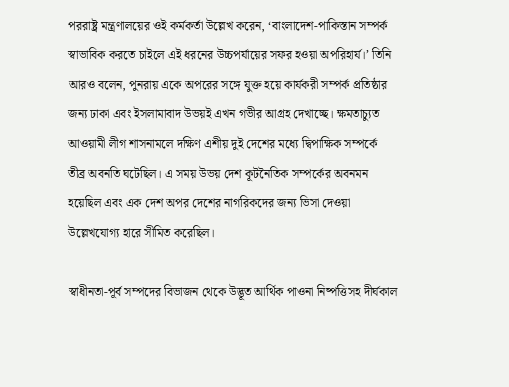পররাষ্ট্র মন্ত্রণালয়ের ওই কর্মকর্তা উল্লেখ করেন, ‘বাংলাদেশ-পাকিস্তান সম্পর্ক স্বাভাবিক করতে চাইলে এই ধরনের উচ্চপর্যায়ের সফর হওয়া অপরিহার্য।’ তিনি আরও বলেন, পুনরায় একে অপরের সঙ্গে যুক্ত হয়ে কার্যকরী সম্পর্ক প্রতিষ্ঠার জন্য ঢাকা এবং ইসলামাবাদ উভয়ই এখন গভীর আগ্রহ দেখাচ্ছে। ক্ষমতাচ্যুত আওয়ামী লীগ শাসনামলে দক্ষিণ এশীয় দুই দেশের মধ্যে দ্বিপাক্ষিক সম্পর্কে তীব্র অবনতি ঘটেছিল। এ সময় উভয় দেশ কূটনৈতিক সম্পর্কের অবনমন হয়েছিল এবং এক দেশ অপর দেশের নাগরিকদের জন্য ভিসা দেওয়া উল্লেখযোগ্য হারে সীমিত করেছিল।

স্বাধীনতা-পূর্ব সম্পদের বিভাজন থেকে উদ্ভূত আর্থিক পাওনা নিষ্পত্তিসহ দীর্ঘকাল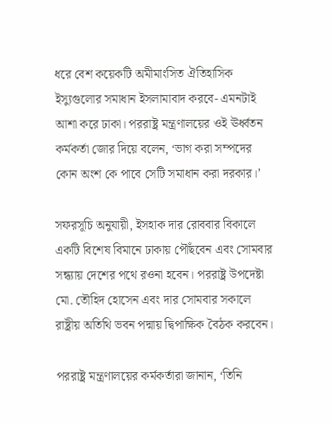ধরে বেশ কয়েকটি অমীমাংসিত ঐতিহাসিক ইস্যুগুলোর সমাধান ইসলামাবাদ করবে- এমনটাই আশা করে ঢাকা। পররাষ্ট্র মন্ত্রণালয়ের ওই ঊর্ধ্বতন কর্মকর্তা জোর দিয়ে বলেন, ‘ভাগ করা সম্পদের কোন অংশ কে পাবে সেটি সমাধান করা দরকার।’

সফরসূচি অনুযায়ী, ইসহাক দার রোববার বিকালে একটি বিশেষ বিমানে ঢাকায় পৌঁছবেন এবং সোমবার সন্ধ্যায় দেশের পথে রওনা হবেন। পররাষ্ট্র উপদেষ্টা মো. তৌহিদ হোসেন এবং দার সোমবার সকালে রাষ্ট্রীয় অতিথি ভবন পদ্মায় দ্বিপাক্ষিক বৈঠক করবেন।

পররাষ্ট্র মন্ত্রণালয়ের কর্মকর্তারা জানান, ‘তিনি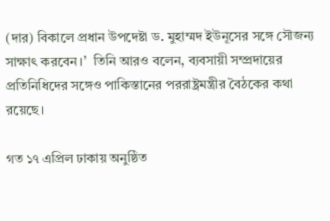(দার) বিকালে প্রধান উপদেষ্টা ড. মুহাম্মদ ইউনূসের সঙ্গে সৌজন্য সাক্ষাৎ করবেন।’  তিনি আরও বলেন, ব্যবসায়ী সম্প্রদায়ের প্রতিনিধিদের সঙ্গেও পাকিস্তানের পররাষ্ট্রমন্ত্রীর বৈঠকের কথা রয়েছে।

গত ১৭ এপ্রিল ঢাকায় অনুষ্ঠিত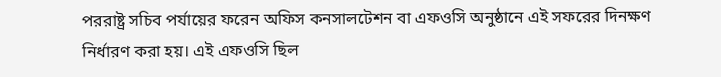পররাষ্ট্র সচিব পর্যায়ের ফরেন অফিস কনসালটেশন বা এফওসি অনুষ্ঠানে এই সফরের দিনক্ষণ নির্ধারণ করা হয়। এই এফওসি ছিল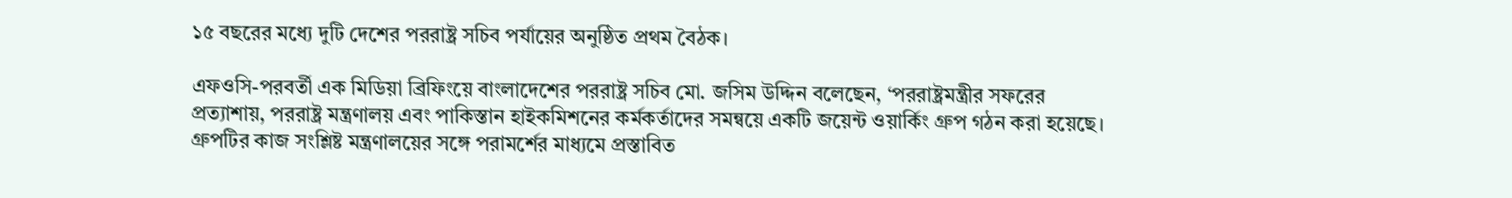১৫ বছরের মধ্যে দুটি দেশের পররাষ্ট্র সচিব পর্যায়ের অনুষ্ঠিত প্রথম বৈঠক।

এফওসি-পরবর্তী এক মিডিয়া ব্রিফিংয়ে বাংলাদেশের পররাষ্ট্র সচিব মো. জসিম উদ্দিন বলেছেন, ‘পররাষ্ট্রমন্ত্রীর সফরের প্রত্যাশায়, পররাষ্ট্র মন্ত্রণালয় এবং পাকিস্তান হাইকমিশনের কর্মকর্তাদের সমন্বয়ে একটি জয়েন্ট ওয়ার্কিং গ্রুপ গঠন করা হয়েছে। গ্রুপটির কাজ সংশ্লিষ্ট মন্ত্রণালয়ের সঙ্গে পরামর্শের মাধ্যমে প্রস্তাবিত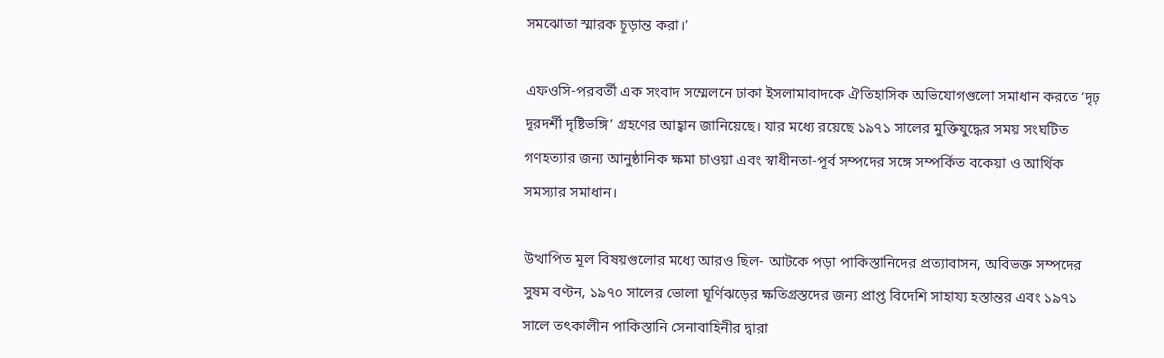সমঝোতা স্মারক চূড়ান্ত করা।’

এফওসি-পরবর্তী এক সংবাদ সম্মেলনে ঢাকা ইসলামাবাদকে ঐতিহাসিক অভিযোগগুলো সমাধান করতে ‘দৃঢ় দূরদর্শী দৃষ্টিভঙ্গি’ গ্রহণের আহ্বান জানিয়েছে। যার মধ্যে রয়েছে ১৯৭১ সালের মুক্তিযুদ্ধের সময় সংঘটিত গণহত্যার জন্য আনুষ্ঠানিক ক্ষমা চাওয়া এবং স্বাধীনতা-পূর্ব সম্পদের সঙ্গে সম্পর্কিত বকেয়া ও আর্থিক সমস্যার সমাধান।

উত্থাপিত মূল বিষয়গুলোর মধ্যে আরও ছিল- আটকে পড়া পাকিস্তানিদের প্রত্যাবাসন, অবিভক্ত সম্পদের সুষম বণ্টন, ১৯৭০ সালের ভোলা ঘূর্ণিঝড়ের ক্ষতিগ্রস্তদের জন্য প্রাপ্ত বিদেশি সাহায্য হস্তান্তর এবং ১৯৭১ সালে তৎকালীন পাকিস্তানি সেনাবাহিনীর দ্বারা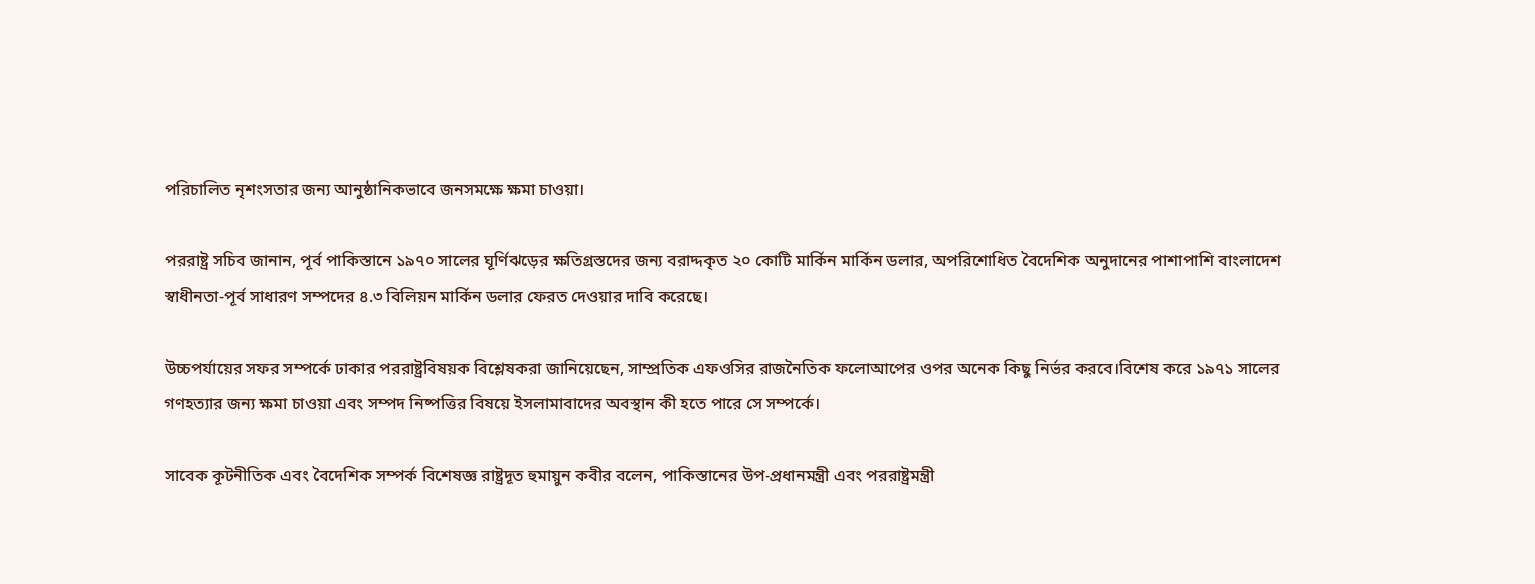পরিচালিত নৃশংসতার জন্য আনুষ্ঠানিকভাবে জনসমক্ষে ক্ষমা চাওয়া।

পররাষ্ট্র সচিব জানান, পূর্ব পাকিস্তানে ১৯৭০ সালের ঘূর্ণিঝড়ের ক্ষতিগ্রস্তদের জন্য বরাদ্দকৃত ২০ কোটি মার্কিন মার্কিন ডলার, অপরিশোধিত বৈদেশিক অনুদানের পাশাপাশি বাংলাদেশ স্বাধীনতা-পূর্ব সাধারণ সম্পদের ৪.৩ বিলিয়ন মার্কিন ডলার ফেরত দেওয়ার দাবি করেছে।

উচ্চপর্যায়ের সফর সম্পর্কে ঢাকার পররাষ্ট্রবিষয়ক বিশ্লেষকরা জানিয়েছেন, সাম্প্রতিক এফওসির রাজনৈতিক ফলোআপের ওপর অনেক কিছু নির্ভর করবে।বিশেষ করে ১৯৭১ সালের গণহত্যার জন্য ক্ষমা চাওয়া এবং সম্পদ নিষ্পত্তির বিষয়ে ইসলামাবাদের অবস্থান কী হতে পারে সে সম্পর্কে।

সাবেক কূটনীতিক এবং বৈদেশিক সম্পর্ক বিশেষজ্ঞ রাষ্ট্রদূত হুমায়ুন কবীর বলেন, পাকিস্তানের উপ-প্রধানমন্ত্রী এবং পররাষ্ট্রমন্ত্রী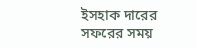ইসহাক দারের সফরের সময়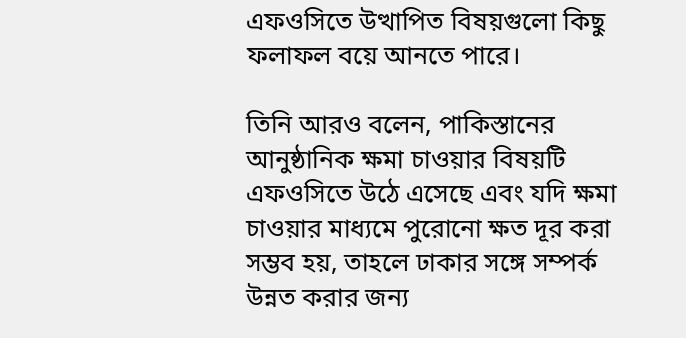এফওসিতে উত্থাপিত বিষয়গুলো কিছু ফলাফল বয়ে আনতে পারে।

তিনি আরও বলেন, পাকিস্তানের আনুষ্ঠানিক ক্ষমা চাওয়ার বিষয়টি এফওসিতে উঠে এসেছে এবং যদি ক্ষমা চাওয়ার মাধ্যমে পুরোনো ক্ষত দূর করা সম্ভব হয়, তাহলে ঢাকার সঙ্গে সম্পর্ক উন্নত করার জন্য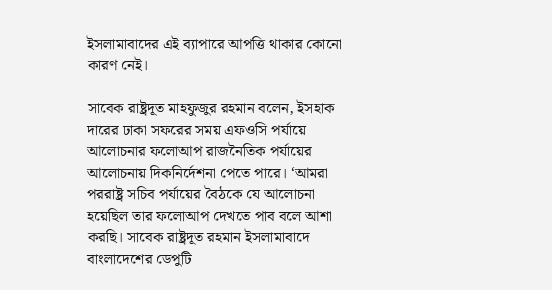ইসলামাবাদের এই ব্যাপারে আপত্তি থাকার কোনো কারণ নেই।

সাবেক রাষ্ট্রদূত মাহফুজুর রহমান বলেন, ইসহাক দারের ঢাকা সফরের সময় এফওসি পর্যায়ে আলোচনার ফলোআপ রাজনৈতিক পর্যায়ের আলোচনায় দিকনির্দেশনা পেতে পারে। ‘আমরা পররাষ্ট্র সচিব পর্যায়ের বৈঠকে যে আলোচনা হয়েছিল তার ফলোআপ দেখতে পাব বলে আশা করছি। সাবেক রাষ্ট্রদূত রহমান ইসলামাবাদে বাংলাদেশের ডেপুটি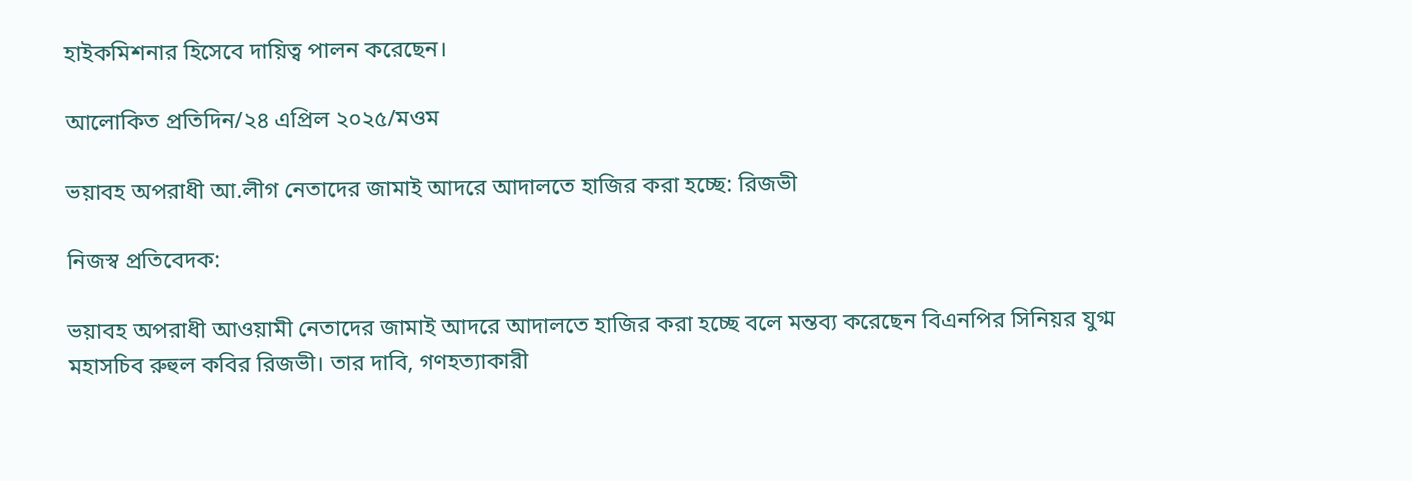হাইকমিশনার হিসেবে দায়িত্ব পালন করেছেন।

আলোকিত প্রতিদিন/২৪ এপ্রিল ২০২৫/মওম

ভয়াবহ অপরাধী আ.লীগ নেতাদের জামাই আদরে আদালতে হাজির করা হচ্ছে: রিজভী

নিজস্ব প্রতিবেদক:

ভয়াবহ অপরাধী আওয়ামী নেতাদের জামাই আদরে আদালতে হাজির করা হচ্ছে বলে মন্তব্য করেছেন বিএনপির সিনিয়র যুগ্ম মহাসচিব রুহুল কবির রিজভী। তার দাবি, গণহত্যাকারী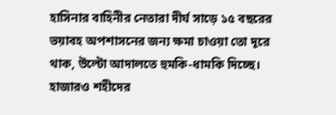হাসিনার বাহিনীর নেতারা দীর্ঘ সাড়ে ১৫ বছরের ভয়াবহ অপশাসনের জন্য ক্ষমা চাওয়া তো দূরে থাক, উল্টো আদালতে হুমকি-ধামকি দিচ্ছে। হাজারও শহীদের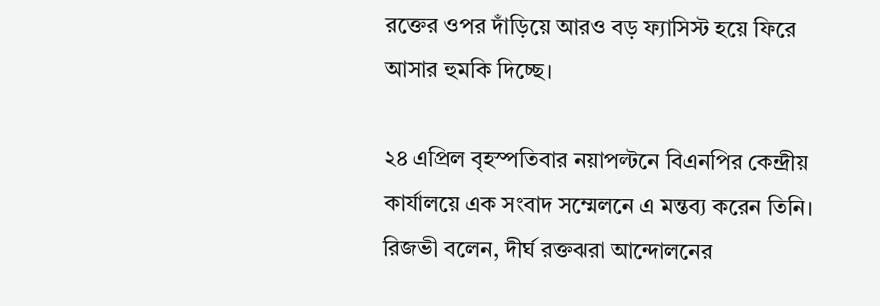রক্তের ওপর দাঁড়িয়ে আরও বড় ফ্যাসিস্ট হয়ে ফিরে আসার হুমকি দিচ্ছে।

২৪ এপ্রিল বৃহস্পতিবার নয়াপল্টনে বিএনপির কেন্দ্রীয় কার্যালয়ে এক সংবাদ সম্মেলনে এ মন্তব্য করেন তিনি। রিজভী বলেন, দীর্ঘ রক্তঝরা আন্দোলনের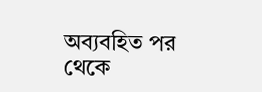অব্যবহিত পর থেকে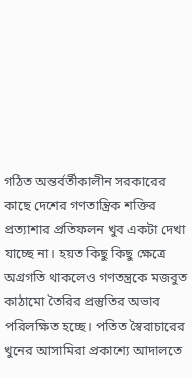গঠিত অন্তর্বর্তীকালীন সরকারের কাছে দেশের গণতান্ত্রিক শক্তির প্রত্যাশার প্রতিফলন খুব একটা দেখা যাচ্ছে না। হয়ত কিছু কিছু ক্ষেত্রে অগ্রগতি থাকলেও গণতন্ত্রকে মজবুত কাঠামো তৈরির প্রস্তুতির অভাব পরিলক্ষিত হচ্ছে। পতিত স্বৈরাচারের খুনের আসামিরা প্রকাশ্যে আদালতে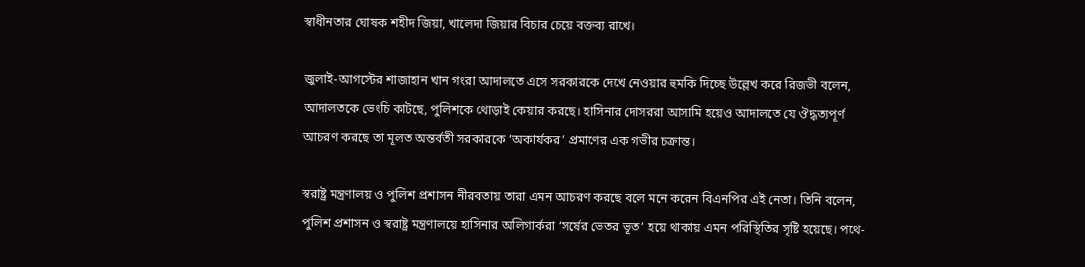স্বাধীনতার ঘোষক শহীদ জিয়া, খালেদা জিয়ার বিচার চেয়ে বক্তব্য রাখে।

জুলাই-আগস্টের শাজাহান খান গংরা আদালতে এসে সরকারকে দেখে নেওয়ার হুমকি দিচ্ছে উল্লেখ করে রিজভী বলেন, আদালতকে ভেংচি কাটছে, পুলিশকে থোড়াই কেয়ার করছে। হাসিনার দোসররা আসামি হয়েও আদালতে যে ঔদ্ধত্যপূর্ণ আচরণ করছে তা মূলত অন্তর্বতী সরকারকে ‘অকার্যকর’ প্রমাণের এক গভীর চক্রান্ত।

স্বরাষ্ট্র মন্ত্রণালয় ও পুলিশ প্রশাসন নীরবতায় তারা এমন আচরণ করছে বলে মনে করেন বিএনপির এই নেতা। তিনি বলেন, পুলিশ প্রশাসন ও স্বরাষ্ট্র মন্ত্রণালয়ে হাসিনার অলিগার্করা ‘সর্ষের ভেতর ভূত’ হয়ে থাকায় এমন পরিস্থিতির সৃষ্টি হয়েছে। পথে-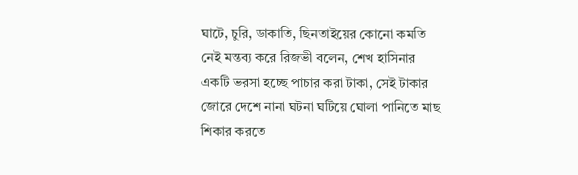ঘাটে, চুরি, ডাকাতি, ছিনতাইয়ের কোনো কমতি নেই মন্তব্য করে রিজভী বলেন, শেখ হাসিনার একটি ভরসা হচ্ছে পাচার করা টাকা, সেই টাকার জোরে দেশে নানা ঘটনা ঘটিয়ে ঘোলা পানিতে মাছ শিকার করতে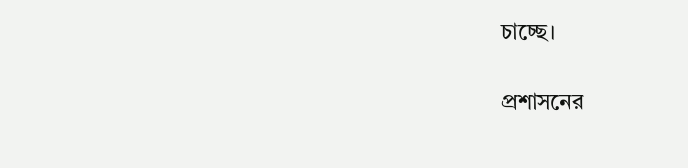চাচ্ছে।

প্রশাসনের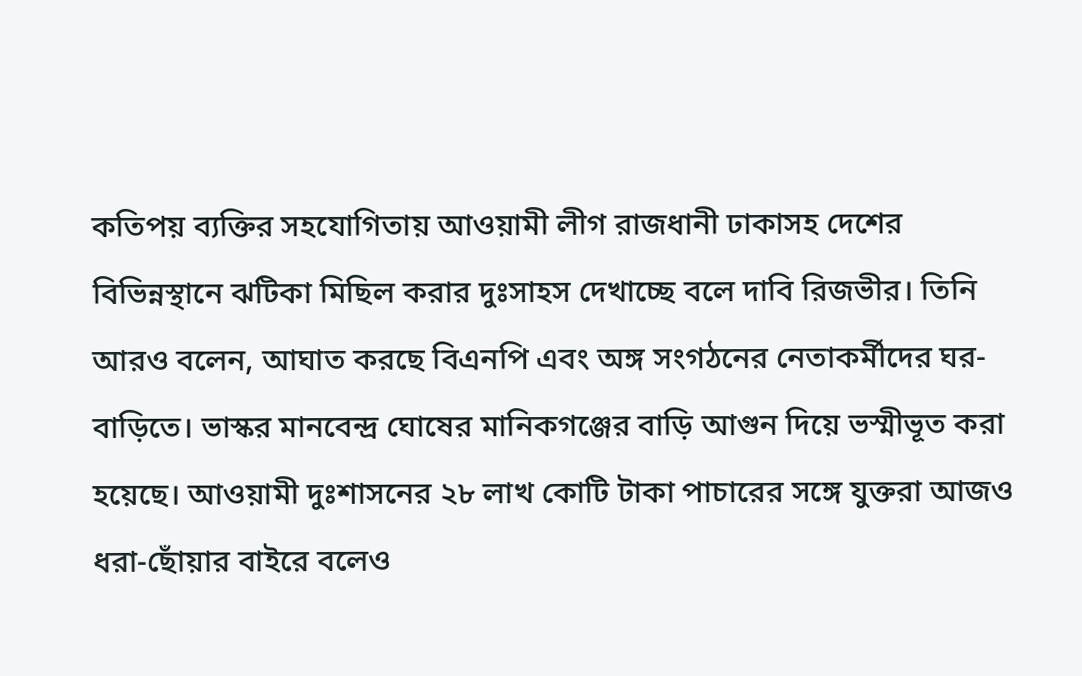কতিপয় ব্যক্তির সহযোগিতায় আওয়ামী লীগ রাজধানী ঢাকাসহ দেশের বিভিন্নস্থানে ঝটিকা মিছিল করার দুঃসাহস দেখাচ্ছে বলে দাবি রিজভীর। তিনি আরও বলেন, আঘাত করছে বিএনপি এবং অঙ্গ সংগঠনের নেতাকর্মীদের ঘর-বাড়িতে। ভাস্কর মানবেন্দ্র ঘোষের মানিকগঞ্জের বাড়ি আগুন দিয়ে ভস্মীভূত করা হয়েছে। আওয়ামী দুঃশাসনের ২৮ লাখ কোটি টাকা পাচারের সঙ্গে যুক্তরা আজও ধরা-ছোঁয়ার বাইরে বলেও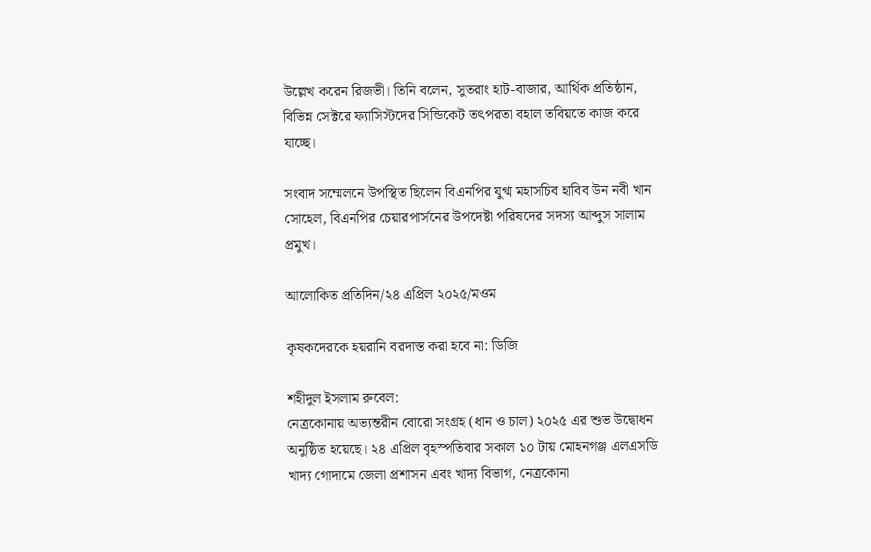উল্লেখ করেন রিজভী। তিনি বলেন, সুতরাং হাট-বাজার, আর্থিক প্রতিষ্ঠান, বিভিন্ন সেক্টরে ফ্যাসিস্টদের সিন্ডিকেট তৎপরতা বহাল তবিয়তে কাজ করে যাচ্ছে।

সংবাদ সম্মেলনে উপস্থিত ছিলেন বিএনপির যুগ্ম মহাসচিব হাবিব উন নবী খান সোহেল, বিএনপির চেয়ারপার্সনের উপদেষ্টা পরিষদের সদস্য আব্দুস সালাম প্রমুখ।

আলোকিত প্রতিদিন/২৪ এপ্রিল ২০২৫/মওম

কৃষকদেরকে হয়রানি বরদাস্ত করা হবে না: ডিজি

শহীদুল ইসলাম রুবেল:
নেত্রকোনায় অভ্যন্তরীন বোরো সংগ্রহ (ধান ও চাল) ২০২৫ এর শুভ উদ্বোধন অনুষ্ঠিত হয়েছে। ২৪ এপ্রিল বৃহস্পতিবার সকাল ১০ টায় মোহনগঞ্জ এলএসডি খাদ্য গোদামে জেলা প্রশাসন এবং খাদ্য বিভাগ, নেত্রকোনা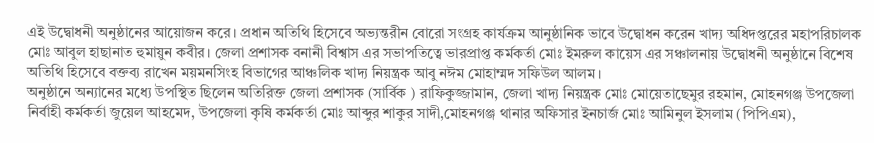এই উদ্বোধনী অনুষ্ঠানের আয়োজন করে। প্রধান অতিথি হিসেবে অভ্যন্তরীন বোরো সংগ্রহ কার্যক্রম আনুষ্ঠানিক ভাবে উদ্বোধন করেন খাদ্য অধিদপ্তরের মহাপরিচালক মোঃ আবুল হাছানাত হুমায়ুন কবীর। জেলা প্রশাসক বনানী বিশ্বাস এর সভাপতিত্বে ভারপ্রাপ্ত কর্মকর্তা মোঃ ইমরুল কায়েস এর সঞ্চালনায় উদ্বোধনী অনুষ্ঠানে বিশেষ অতিথি হিসেবে বক্তব্য রাখেন ময়মনসিংহ বিভাগের আঞ্চলিক খাদ্য নিয়ন্ত্রক আবু নঈম মোহাম্মদ সফিউল আলম।
অনুষ্ঠানে অন্যানের মধ্যে উপস্থিত ছিলেন অতিরিক্ত জেলা প্রশাসক (সার্বিক ) রাফিকুজ্জামান, জেলা খাদ্য নিয়ন্ত্রক মোঃ মোয়েতাছেমুর রহমান, মোহনগঞ্জ উপজেলা নির্বাহী কর্মকর্তা জুয়েল আহমেদ, উপজেলা কৃষি কর্মকর্তা মোঃ আব্দুর শাকুর সাদী,মোহনগঞ্জ থানার অফিসার ইনচার্জ মোঃ আমিনুল ইসলাম (পিপিএম),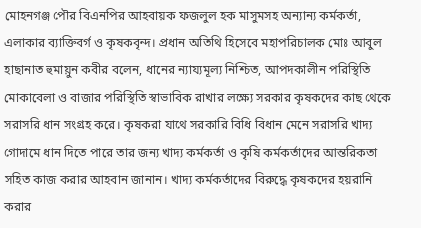মোহনগঞ্জ পৌর বিএনপির আহবায়ক ফজলুল হক মাসুমসহ অন্যান্য কর্মকর্তা, এলাকার ব্যাক্তিবর্গ ও কৃষকবৃন্দ। প্রধান অতিথি হিসেবে মহাপরিচালক মোঃ আবুল হাছানাত হুমায়ুন কবীর বলেন, ধানের ন্যায্যমূল্য নিশ্চিত, আপদকালীন পরিস্থিতি মোকাবেলা ও বাজার পরিস্থিতি স্বাভাবিক রাখার লক্ষ্যে সরকার কৃষকদের কাছ থেকে সরাসরি ধান সংগ্রহ করে। কৃষকরা যাথে সরকারি বিধি বিধান মেনে সরাসরি খাদ্য গোদামে ধান দিতে পারে তার জন্য খাদ্য কর্মকর্তা ও কৃষি কর্মকর্তাদের আন্তরিকতা সহিত কাজ করার আহবান জানান। খাদ্য কর্মকর্তাদের বিরুদ্ধে কৃষকদের হয়রানি করার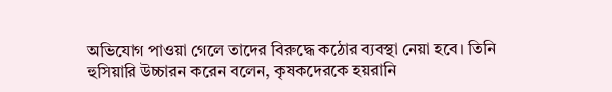অভিযোগ পাওয়া গেলে তাদের বিরুদ্ধে কঠোর ব্যবস্থা নেয়া হবে। তিনি হুসিয়ারি উচ্চারন করেন বলেন, কৃষকদেরকে হয়রানি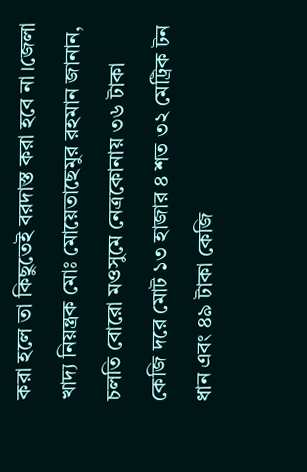করা হলে তা কিছুতেই বরদাস্ত করা হবে না।জেলা খাদ্য নিয়ন্ত্রক মোঃ মোয়েতাছেমুর রহমান জানান, চলতি বোরো মওসুমে নেত্রকোনায় ৩৬ টাকা কেজি দরে মোট ১৩ হাজার ৪ শত ৩২ মেট্রিক টন ধান এবং ৪৯ টাকা কেজি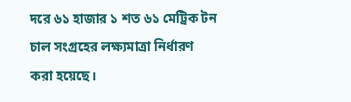দরে ৬১ হাজার ১ শত ৬১ মেট্রিক টন চাল সংগ্রহের লক্ষ্যমাত্রা নির্ধারণ করা হয়েছে।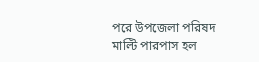পরে উপজেলা পরিষদ মাল্টি পারপাস হল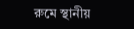রুমে স্থানীয়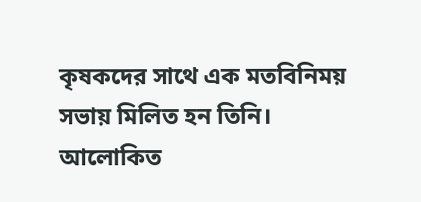কৃষকদের সাথে এক মতবিনিময় সভায় মিলিত হন তিনি।
আলোকিত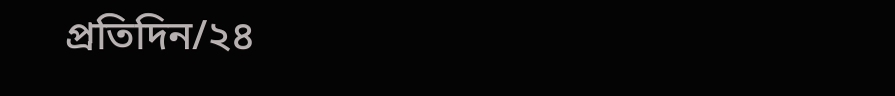প্রতিদিন/২৪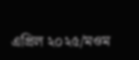এপ্রিল ২০২৫/মওম